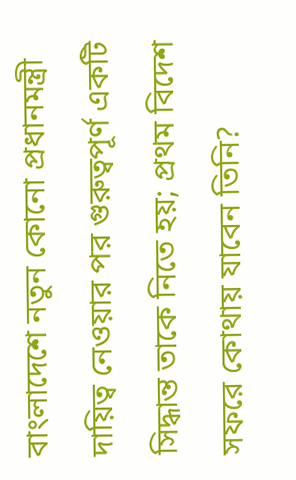বাংলাদেশে নতুন কোনো প্রধানমন্ত্রী দায়িত্ব নেওয়ার পর গুরুত্বপূর্ণ একটি সিদ্ধান্ত তাকে নিতে হয়; প্রথম বিদেশ সফরে কোথায় যাবেন তিনি?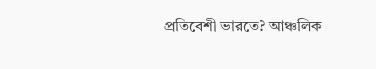প্রতিবেশী ভারতে? আঞ্চলিক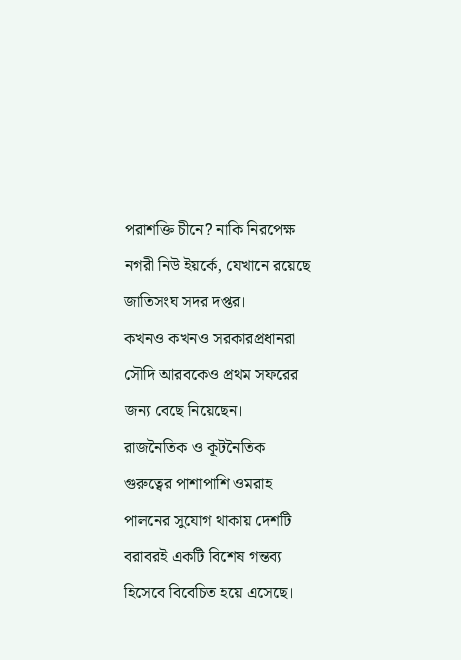পরাশক্তি চীনে? নাকি নিরপেক্ষ নগরী নিউ ইয়র্কে, যেখানে রয়েছে জাতিসংঘ সদর দপ্তর।
কখনও কখনও সরকারপ্রধানরা সৌদি আরবকেও প্রথম সফরের জন্য বেছে নিয়েছেন।
রাজনৈতিক ও কূটনৈতিক গুরুত্বের পাশাপাশি ওমরাহ পালনের সুযোগ থাকায় দেশটি বরাবরই একটি বিশেষ গন্তব্য হিসেবে বিবেচিত হয়ে এসেছে।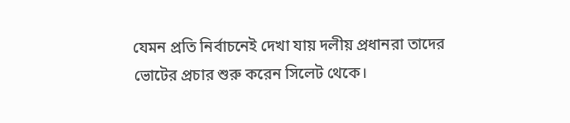যেমন প্রতি নির্বাচনেই দেখা যায় দলীয় প্রধানরা তাদের ভোটের প্রচার শুরু করেন সিলেট থেকে।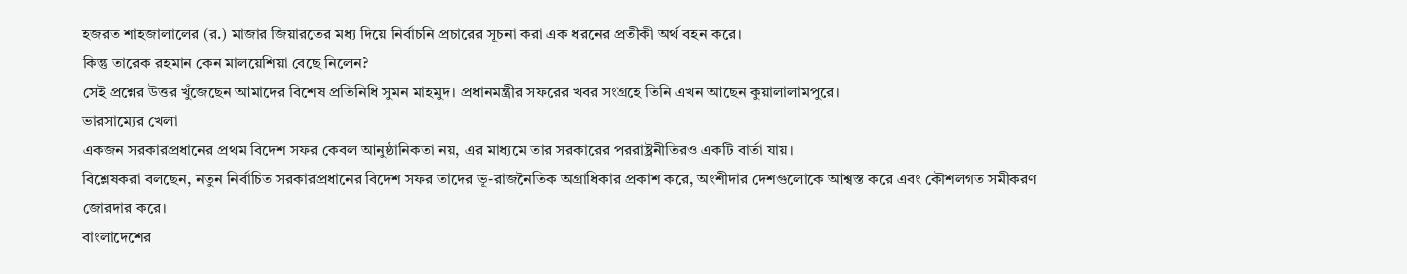হজরত শাহজালালের (র.) মাজার জিয়ারতের মধ্য দিয়ে নির্বাচনি প্রচারের সূচনা করা এক ধরনের প্রতীকী অর্থ বহন করে।
কিন্তু তারেক রহমান কেন মালয়েশিয়া বেছে নিলেন?
সেই প্রশ্নের উত্তর খুঁজেছেন আমাদের বিশেষ প্রতিনিধি সুমন মাহমুদ। প্রধানমন্ত্রীর সফরের খবর সংগ্রহে তিনি এখন আছেন কুয়ালালামপুরে।
ভারসাম্যের খেলা
একজন সরকারপ্রধানের প্রথম বিদেশ সফর কেবল আনুষ্ঠানিকতা নয়, এর মাধ্যমে তার সরকারের পররাষ্ট্রনীতিরও একটি বার্তা যায়।
বিশ্লেষকরা বলছেন, নতুন নির্বাচিত সরকারপ্রধানের বিদেশ সফর তাদের ভূ-রাজনৈতিক অগ্রাধিকার প্রকাশ করে, অংশীদার দেশগুলোকে আশ্বস্ত করে এবং কৌশলগত সমীকরণ জোরদার করে।
বাংলাদেশের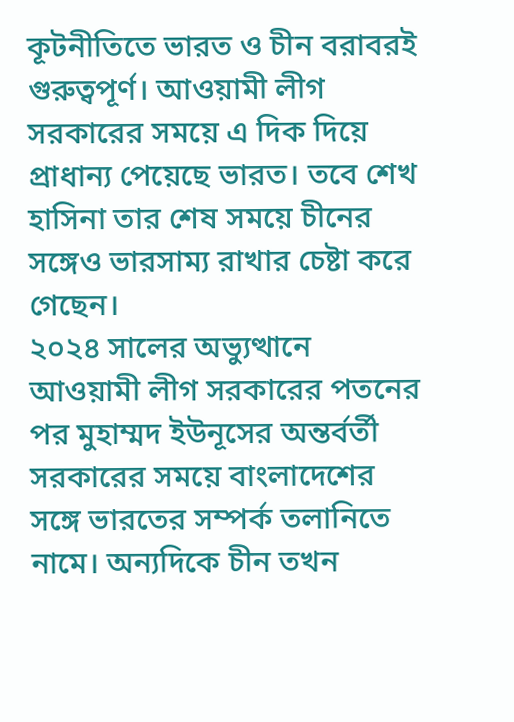কূটনীতিতে ভারত ও চীন বরাবরই গুরুত্বপূর্ণ। আওয়ামী লীগ সরকারের সময়ে এ দিক দিয়ে প্রাধান্য পেয়েছে ভারত। তবে শেখ হাসিনা তার শেষ সময়ে চীনের সঙ্গেও ভারসাম্য রাখার চেষ্টা করে গেছেন।
২০২৪ সালের অভ্যুত্থানে আওয়ামী লীগ সরকারের পতনের পর মুহাম্মদ ইউনূসের অন্তর্বর্তী সরকারের সময়ে বাংলাদেশের সঙ্গে ভারতের সম্পর্ক তলানিতে নামে। অন্যদিকে চীন তখন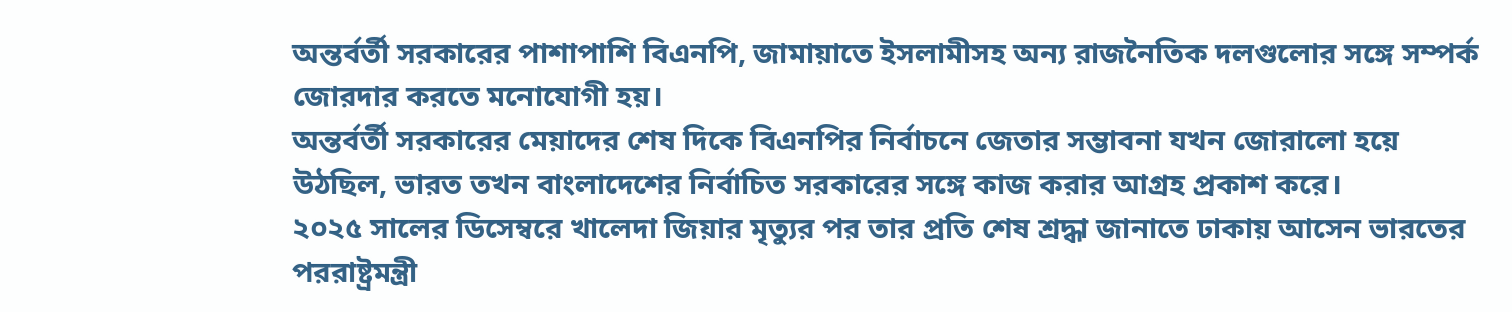অন্তর্বর্তী সরকারের পাশাপাশি বিএনপি, জামায়াতে ইসলামীসহ অন্য রাজনৈতিক দলগুলোর সঙ্গে সম্পর্ক জোরদার করতে মনোযোগী হয়।
অন্তর্বর্তী সরকারের মেয়াদের শেষ দিকে বিএনপির নির্বাচনে জেতার সম্ভাবনা যখন জোরালো হয়ে উঠছিল, ভারত তখন বাংলাদেশের নির্বাচিত সরকারের সঙ্গে কাজ করার আগ্রহ প্রকাশ করে।
২০২৫ সালের ডিসেম্বরে খালেদা জিয়ার মৃত্যুর পর তার প্রতি শেষ শ্রদ্ধা জানাতে ঢাকায় আসেন ভারতের পররাষ্ট্রমন্ত্রী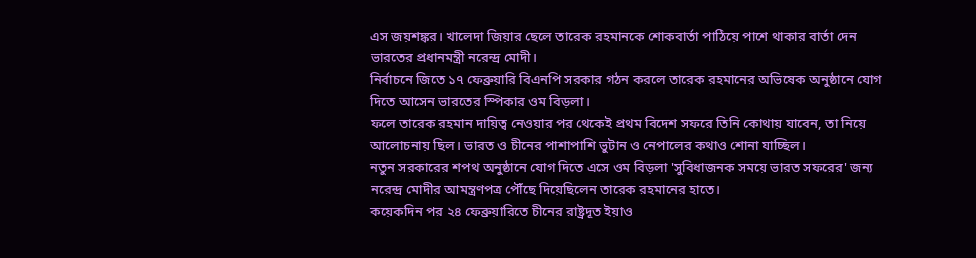এস জয়শঙ্কর। খালেদা জিয়ার ছেলে তারেক রহমানকে শোকবার্তা পাঠিয়ে পাশে থাকার বার্তা দেন ভারতের প্রধানমন্ত্রী নরেন্দ্র মোদী।
নির্বাচনে জিতে ১৭ ফেব্রুয়ারি বিএনপি সরকার গঠন করলে তারেক রহমানের অভিষেক অনুষ্ঠানে যোগ দিতে আসেন ভারতের স্পিকার ওম বিড়লা।
ফলে তারেক রহমান দায়িত্ব নেওয়ার পর থেকেই প্রথম বিদেশ সফরে তিনি কোথায় যাবেন, তা নিয়ে আলোচনায় ছিল। ভারত ও চীনের পাশাপাশি ভুটান ও নেপালের কথাও শোনা যাচ্ছিল।
নতুন সরকারের শপথ অনুষ্ঠানে যোগ দিতে এসে ওম বিড়লা 'সুবিধাজনক সময়ে ভারত সফরের' জন্য নরেন্দ্র মোদীর আমন্ত্রণপত্র পৌঁছে দিয়েছিলেন তারেক রহমানের হাতে।
কয়েকদিন পর ২৪ ফেব্রুয়ারিতে চীনের রাষ্ট্রদূত ইয়াও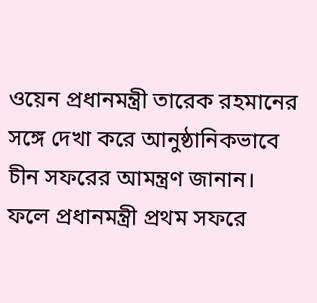ওয়েন প্রধানমন্ত্রী তারেক রহমানের সঙ্গে দেখা করে আনুষ্ঠানিকভাবে চীন সফরের আমন্ত্রণ জানান।
ফলে প্রধানমন্ত্রী প্রথম সফরে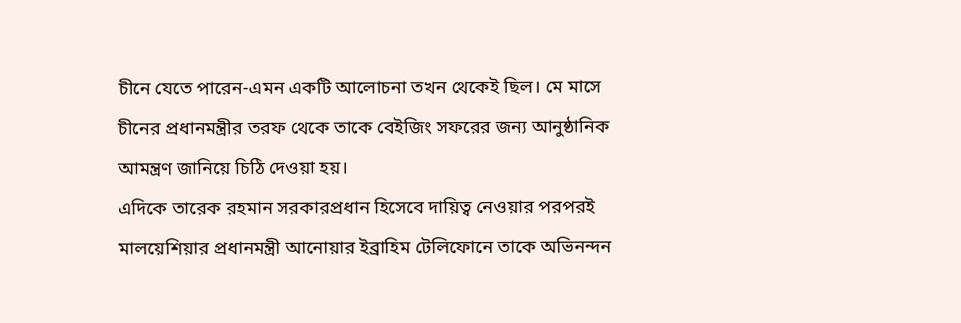চীনে যেতে পারেন-এমন একটি আলোচনা তখন থেকেই ছিল। মে মাসে চীনের প্রধানমন্ত্রীর তরফ থেকে তাকে বেইজিং সফরের জন্য আনুষ্ঠানিক আমন্ত্রণ জানিয়ে চিঠি দেওয়া হয়।
এদিকে তারেক রহমান সরকারপ্রধান হিসেবে দায়িত্ব নেওয়ার পরপরই মালয়েশিয়ার প্রধানমন্ত্রী আনোয়ার ইব্রাহিম টেলিফোনে তাকে অভিনন্দন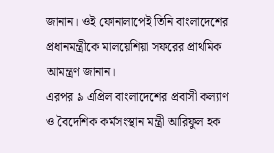জানান। ওই ফোনালাপেই তিনি বাংলাদেশের প্রধানমন্ত্রীকে মালয়েশিয়া সফরের প্রাথমিক আমন্ত্রণ জানান।
এরপর ৯ এপ্রিল বাংলাদেশের প্রবাসী কল্যাণ ও বৈদেশিক কর্মসংস্থান মন্ত্রী আরিফুল হক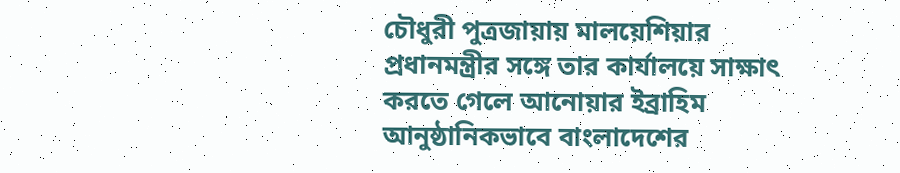চৌধুরী পুত্রজায়ায় মালয়েশিয়ার প্রধানমন্ত্রীর সঙ্গে তার কার্যালয়ে সাক্ষাৎ করতে গেলে আনোয়ার ইব্রাহিম আনুষ্ঠানিকভাবে বাংলাদেশের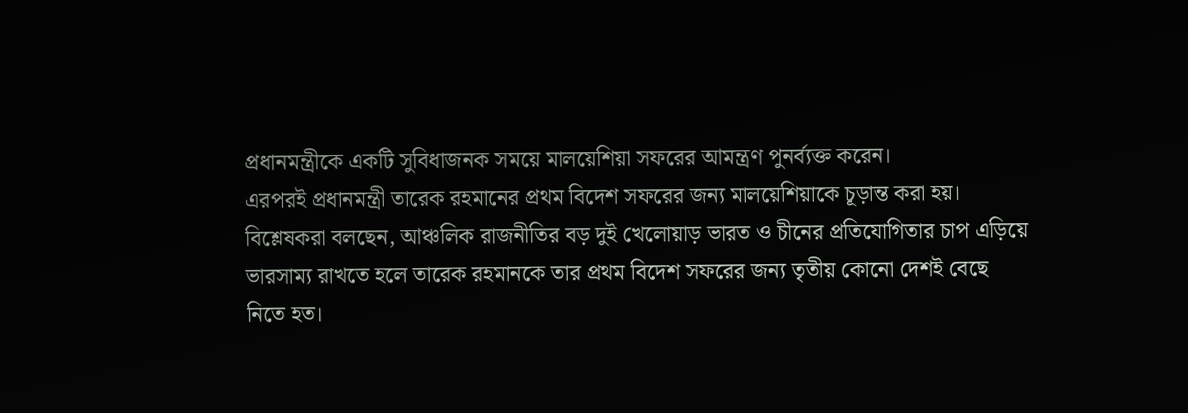প্রধানমন্ত্রীকে একটি সুবিধাজনক সময়ে মালয়েশিয়া সফরের আমন্ত্রণ পুনর্ব্যক্ত করেন।
এরপরই প্রধানমন্ত্রী তারেক রহমানের প্রথম বিদেশ সফরের জন্য মালয়েশিয়াকে চূড়ান্ত করা হয়।
বিশ্লেষকরা বলছেন, আঞ্চলিক রাজনীতির বড় দুই খেলোয়াড় ভারত ও চীনের প্রতিযোগিতার চাপ এড়িয়ে ভারসাম্য রাখতে হলে তারেক রহমানকে তার প্রথম বিদেশ সফরের জন্য তৃতীয় কোনো দেশই বেছে নিতে হত।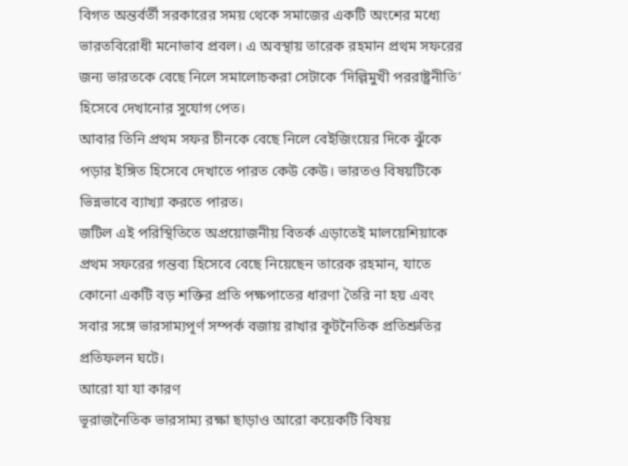বিগত অন্তর্বর্তী সরকারের সময় থেকে সমাজের একটি অংশের মধ্যে ভারতবিরোধী মনোভাব প্রবল। এ অবস্থায় তারেক রহমান প্রথম সফরের জন্য ভারতকে বেছে নিলে সমালোচকরা সেটাকে ‘দিল্লিমুখী পররাষ্ট্রনীতি’ হিসেবে দেখানোর সুযোগ পেত।
আবার তিনি প্রথম সফর চীনকে বেছে নিলে বেইজিংয়ের দিকে ঝুঁকে পড়ার ইঙ্গিত হিসেবে দেখাতে পারত কেউ কেউ। ভারতও বিষয়টিকে ভিন্নভাবে ব্যাখ্যা করতে পারত।
জটিল এই পরিস্থিতিতে অপ্রয়োজনীয় বিতর্ক এড়াতেই মালয়েশিয়াকে প্রথম সফরের গন্তব্য হিসেবে বেছে নিয়েছেন তারেক রহমান, যাতে কোনো একটি বড় শক্তির প্রতি পক্ষপাতের ধারণা তৈরি না হয় এবং সবার সঙ্গে ভারসাম্যপূর্ণ সম্পর্ক বজায় রাখার কূটনৈতিক প্রতিশ্রুতির প্রতিফলন ঘটে।
আরো যা যা কারণ
ভূরাজনৈতিক ভারসাম্য রক্ষা ছাড়াও আরো কয়েকটি বিষয়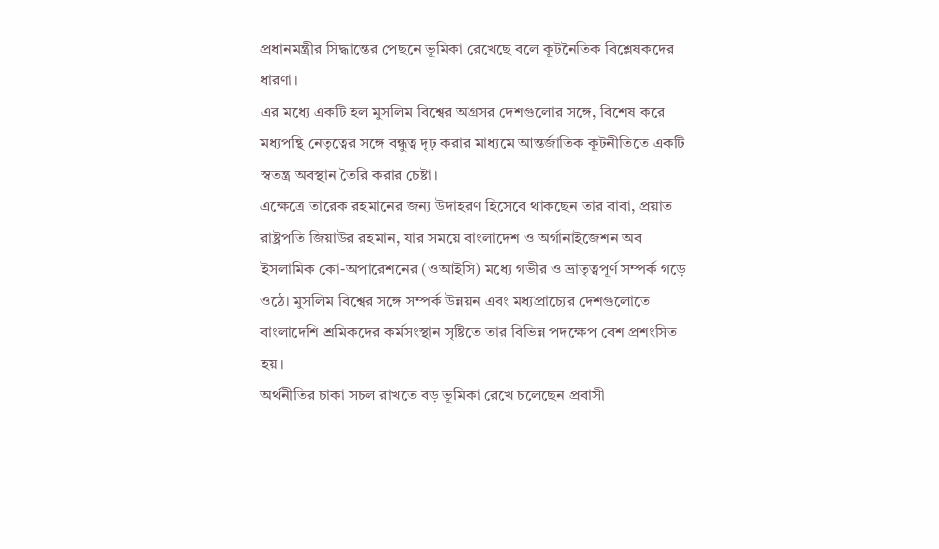প্রধানমন্ত্রীর সিদ্ধান্তের পেছনে ভূমিকা রেখেছে বলে কূটনৈতিক বিশ্লেষকদের ধারণা।
এর মধ্যে একটি হল মুসলিম বিশ্বের অগ্রসর দেশগুলোর সঙ্গে, বিশেষ করে মধ্যপন্থি নেতৃত্বের সঙ্গে বন্ধুত্ব দৃঢ় করার মাধ্যমে আন্তর্জাতিক কূটনীতিতে একটি স্বতন্ত্র অবস্থান তৈরি করার চেষ্টা।
এক্ষেত্রে তারেক রহমানের জন্য উদাহরণ হিসেবে থাকছেন তার বাবা, প্রয়াত রাষ্ট্রপতি জিয়াউর রহমান, যার সময়ে বাংলাদেশ ও অর্গানাইজেশন অব ইসলামিক কো-অপারেশনের (ওআইসি) মধ্যে গভীর ও ভ্রাতৃত্বপূর্ণ সম্পর্ক গড়ে ওঠে। মুসলিম বিশ্বের সঙ্গে সম্পর্ক উন্নয়ন এবং মধ্যপ্রাচ্যের দেশগুলোতে বাংলাদেশি শ্রমিকদের কর্মসংস্থান সৃষ্টিতে তার বিভিন্ন পদক্ষেপ বেশ প্রশংসিত হয়।
অর্থনীতির চাকা সচল রাখতে বড় ভূমিকা রেখে চলেছেন প্রবাসী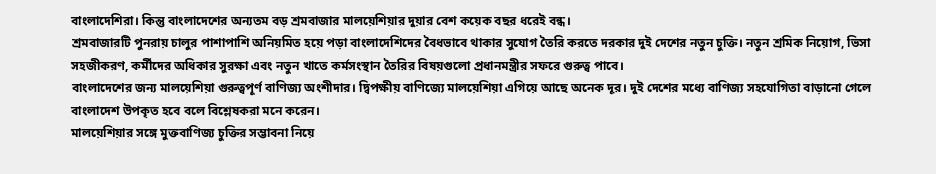বাংলাদেশিরা। কিন্তু বাংলাদেশের অন্যতম বড় শ্রমবাজার মালয়েশিয়ার দুয়ার বেশ কয়েক বছর ধরেই বন্ধ।
শ্রমবাজারটি পুনরায় চালুর পাশাপাশি অনিয়মিত হয়ে পড়া বাংলাদেশিদের বৈধভাবে থাকার সুযোগ তৈরি করতে দরকার দুই দেশের নতুন চুক্তি। নতুন শ্রমিক নিয়োগ, ভিসা সহজীকরণ, কর্মীদের অধিকার সুরক্ষা এবং নতুন খাতে কর্মসংস্থান তৈরির বিষয়গুলো প্রধানমন্ত্রীর সফরে গুরুত্ব পাবে।
বাংলাদেশের জন্য মালয়েশিয়া গুরুত্বপূর্ণ বাণিজ্য অংশীদার। দ্বিপক্ষীয় বাণিজ্যে মালয়েশিয়া এগিয়ে আছে অনেক দূর। দুই দেশের মধ্যে বাণিজ্য সহযোগিতা বাড়ানো গেলে বাংলাদেশ উপকৃত হবে বলে বিশ্লেষকরা মনে করেন।
মালয়েশিয়ার সঙ্গে মুক্তবাণিজ্য চুক্তির সম্ভাবনা নিয়ে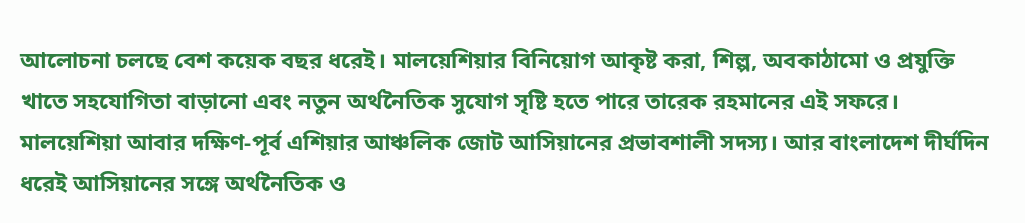আলোচনা চলছে বেশ কয়েক বছর ধরেই। মালয়েশিয়ার বিনিয়োগ আকৃষ্ট করা, শিল্প, অবকাঠামো ও প্রযুক্তি খাতে সহযোগিতা বাড়ানো এবং নতুন অর্থনৈতিক সুযোগ সৃষ্টি হতে পারে তারেক রহমানের এই সফরে।
মালয়েশিয়া আবার দক্ষিণ-পূর্ব এশিয়ার আঞ্চলিক জোট আসিয়ানের প্রভাবশালী সদস্য। আর বাংলাদেশ দীর্ঘদিন ধরেই আসিয়ানের সঙ্গে অর্থনৈতিক ও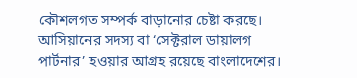কৌশলগত সম্পর্ক বাড়ানোর চেষ্টা করছে। আসিয়ানের সদস্য বা ‘সেক্টরাল ডায়ালগ পার্টনার’ হওয়ার আগ্রহ রয়েছে বাংলাদেশের।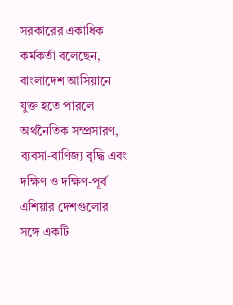সরকারের একাধিক কর্মকর্তা বলেছেন, বাংলাদেশ আসিয়ানে যুক্ত হতে পারলে অর্থনৈতিক সম্প্রসারণ, ব্যবসা-বাণিজ্য বৃদ্ধি এবং দক্ষিণ ও দক্ষিণ-পূর্ব এশিয়ার দেশগুলোর সঙ্গে একটি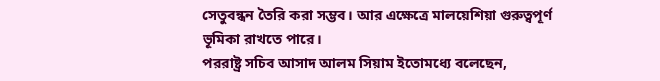সেতুবন্ধন তৈরি করা সম্ভব। আর এক্ষেত্রে মালয়েশিয়া গুরুত্বপূর্ণ ভূমিকা রাখতে পারে।
পররাষ্ট্র সচিব আসাদ আলম সিয়াম ইতোমধ্যে বলেছেন,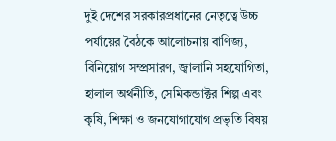দুই দেশের সরকারপ্রধানের নেতৃত্বে উচ্চ পর্যায়ের বৈঠকে আলোচনায় বাণিজ্য, বিনিয়োগ সম্প্রসারণ, জ্বালানি সহযোগিতা, হালাল অর্থনীতি, সেমিকন্ডাক্টর শিল্প এবং কৃষি, শিক্ষা ও জনযোগাযোগ প্রভৃতি বিষয়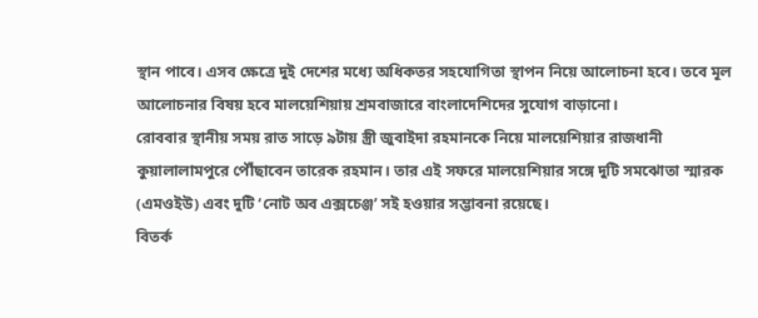স্থান পাবে। এসব ক্ষেত্রে দুই দেশের মধ্যে অধিকতর সহযোগিতা স্থাপন নিয়ে আলোচনা হবে। তবে মূল আলোচনার বিষয় হবে মালয়েশিয়ায় শ্রমবাজারে বাংলাদেশিদের সুযোগ বাড়ানো।
রোববার স্থানীয় সময় রাত সাড়ে ৯টায় স্ত্রী জুবাইদা রহমানকে নিয়ে মালয়েশিয়ার রাজধানী কুয়ালালামপুরে পৌঁছাবেন তারেক রহমান। তার এই সফরে মালয়েশিয়ার সঙ্গে দুটি সমঝোতা স্মারক (এমওইউ) এবং দুটি ‘নোট অব এক্সচেঞ্জ’ সই হওয়ার সম্ভাবনা রয়েছে।
বিতর্ক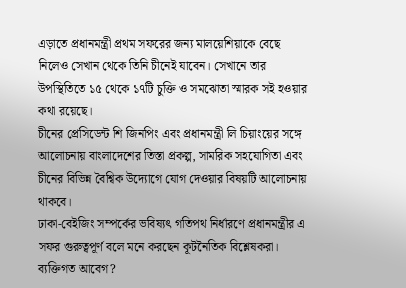এড়াতে প্রধানমন্ত্রী প্রথম সফরের জন্য মালয়েশিয়াকে বেছে নিলেও সেখান থেকে তিনি চীনেই যাবেন। সেখানে তার উপস্থিতিতে ১৫ থেকে ১৭টি চুক্তি ও সমঝোতা স্মারক সই হওয়ার কথা রয়েছে।
চীনের প্রেসিডেন্ট শি জিনপিং এবং প্রধানমন্ত্রী লি চিয়াংয়ের সঙ্গে আলোচনায় বাংলাদেশের তিস্তা প্রকল্প, সামরিক সহযোগিতা এবং চীনের বিভিন্ন বৈশ্বিক উদ্যোগে যোগ দেওয়ার বিষয়টি আলোচনায় থাকবে।
ঢাকা-বেইজিং সম্পর্কের ভবিষ্যৎ গতিপথ নির্ধারণে প্রধানমন্ত্রীর এ সফর গুরুত্বপূর্ণ বলে মনে করছেন কূটনৈতিক বিশ্লেষকরা।
ব্যক্তিগত আবেগ?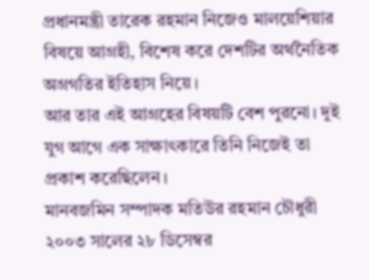প্রধানমন্ত্রী তারেক রহমান নিজেও মালয়েশিয়ার বিষয়ে আগ্রহী, বিশেষ করে দেশটির অর্থনৈতিক অগ্রগতির ইতিহাস নিয়ে।
আর তার এই আগ্রহের বিষয়টি বেশ পুরনো। দুই যুগ আগে এক সাক্ষাৎকারে তিনি নিজেই তা প্রকাশ করেছিলেন।
মানবজমিন সম্পাদক মতিউর রহমান চৌধুরী ২০০৩ সালের ২৮ ডিসেম্বর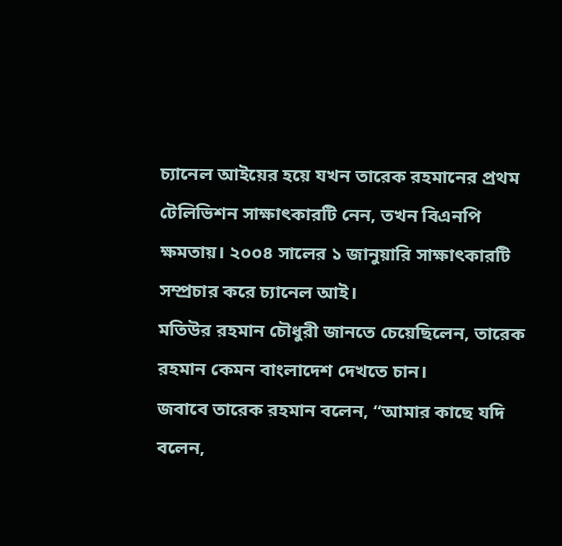চ্যানেল আইয়ের হয়ে যখন তারেক রহমানের প্রথম টেলিভিশন সাক্ষাৎকারটি নেন, তখন বিএনপি ক্ষমতায়। ২০০৪ সালের ১ জানুয়ারি সাক্ষাৎকারটি সম্প্রচার করে চ্যানেল আই।
মতিউর রহমান চৌধুরী জানতে চেয়েছিলেন, তারেক রহমান কেমন বাংলাদেশ দেখতে চান।
জবাবে তারেক রহমান বলেন, “আমার কাছে যদি বলেন,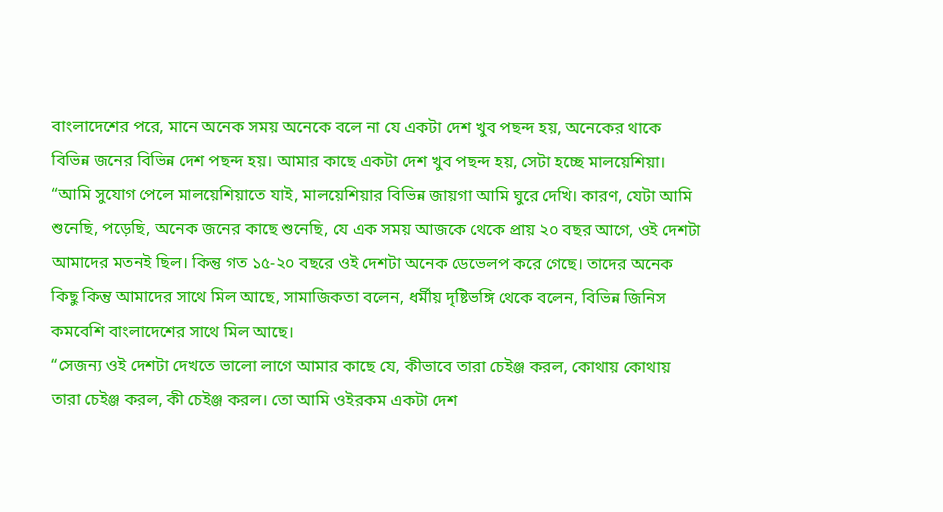বাংলাদেশের পরে, মানে অনেক সময় অনেকে বলে না যে একটা দেশ খুব পছন্দ হয়, অনেকের থাকে বিভিন্ন জনের বিভিন্ন দেশ পছন্দ হয়। আমার কাছে একটা দেশ খুব পছন্দ হয়, সেটা হচ্ছে মালয়েশিয়া।
“আমি সুযোগ পেলে মালয়েশিয়াতে যাই, মালয়েশিয়ার বিভিন্ন জায়গা আমি ঘুরে দেখি। কারণ, যেটা আমি শুনেছি, পড়েছি, অনেক জনের কাছে শুনেছি, যে এক সময় আজকে থেকে প্রায় ২০ বছর আগে, ওই দেশটা আমাদের মতনই ছিল। কিন্তু গত ১৫-২০ বছরে ওই দেশটা অনেক ডেভেলপ করে গেছে। তাদের অনেক কিছু কিন্তু আমাদের সাথে মিল আছে, সামাজিকতা বলেন, ধর্মীয় দৃষ্টিভঙ্গি থেকে বলেন, বিভিন্ন জিনিস কমবেশি বাংলাদেশের সাথে মিল আছে।
“সেজন্য ওই দেশটা দেখতে ভালো লাগে আমার কাছে যে, কীভাবে তারা চেইঞ্জ করল, কোথায় কোথায় তারা চেইঞ্জ করল, কী চেইঞ্জ করল। তো আমি ওইরকম একটা দেশ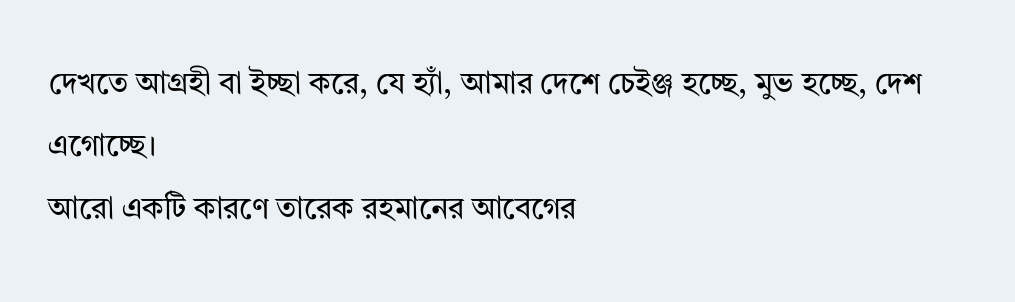দেখতে আগ্রহী বা ইচ্ছা করে, যে হ্যাঁ, আমার দেশে চেইঞ্জ হচ্ছে, মুভ হচ্ছে, দেশ এগোচ্ছে।
আরো একটি কারণে তারেক রহমানের আবেগের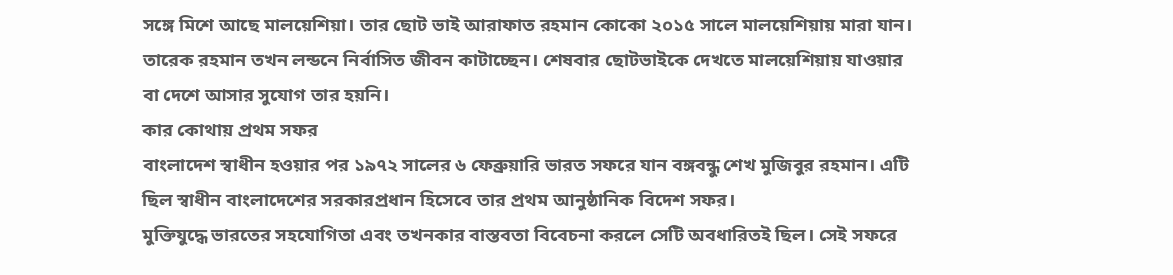সঙ্গে মিশে আছে মালয়েশিয়া। তার ছোট ভাই আরাফাত রহমান কোকো ২০১৫ সালে মালয়েশিয়ায় মারা যান। তারেক রহমান তখন লন্ডনে নির্বাসিত জীবন কাটাচ্ছেন। শেষবার ছোটভাইকে দেখতে মালয়েশিয়ায় যাওয়ার বা দেশে আসার সুযোগ তার হয়নি।
কার কোথায় প্রথম সফর
বাংলাদেশ স্বাধীন হওয়ার পর ১৯৭২ সালের ৬ ফেব্রুয়ারি ভারত সফরে যান বঙ্গবন্ধু শেখ মুজিবুর রহমান। এটি ছিল স্বাধীন বাংলাদেশের সরকারপ্রধান হিসেবে তার প্রথম আনুষ্ঠানিক বিদেশ সফর।
মুক্তিযুদ্ধে ভারতের সহযোগিতা এবং তখনকার বাস্তবতা বিবেচনা করলে সেটি অবধারিতই ছিল। সেই সফরে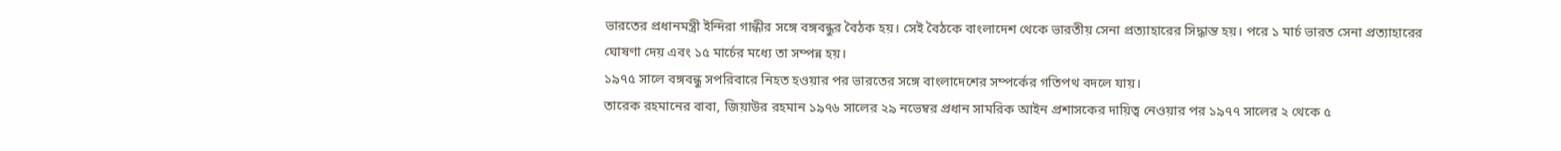ভারতের প্রধানমন্ত্রী ইন্দিরা গান্ধীর সঙ্গে বঙ্গবন্ধুর বৈঠক হয়। সেই বৈঠকে বাংলাদেশ থেকে ভারতীয় সেনা প্রত্যাহারের সিদ্ধান্ত হয়। পরে ১ মার্চ ভারত সেনা প্রত্যাহারের ঘোষণা দেয় এবং ১৫ মার্চের মধ্যে তা সম্পন্ন হয়।
১৯৭৫ সালে বঙ্গবন্ধু সপরিবারে নিহত হওয়ার পর ভারতের সঙ্গে বাংলাদেশের সম্পর্কের গতিপথ বদলে যায়।
তারেক রহমানের বাবা, জিয়াউর রহমান ১৯৭৬ সালের ২৯ নভেম্বর প্রধান সামরিক আইন প্রশাসকের দায়িত্ব নেওয়ার পর ১৯৭৭ সালের ২ থেকে ৫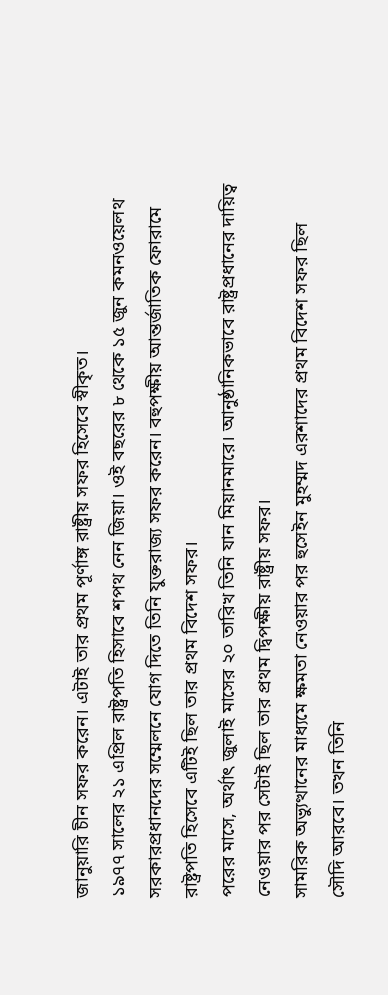জানুয়ারি চীন সফর করেন। এটাই তার প্রথম পূর্ণাঙ্গ রাষ্ট্রীয় সফর হিসেবে স্বীকৃত।
১৯৭৭ সালের ২১ এপ্রিল রাষ্ট্রপতি হিসাবে শপথ নেন জিয়া। ওই বছরের ৮ থেকে ১৫ জুন কমনওয়েলথ সরকারপ্রধানদের সম্মেলনে যোগ দিতে তিনি যুক্তরাজ্য সফর করেন। বহুপক্ষীয় আন্তর্জাতিক ফোরামে রাষ্ট্রপতি হিসেবে এটিই ছিল তার প্রথম বিদেশ সফর।
পরের মাসে, অর্থাৎ জুলাই মাসের ২০ তারিখ তিনি যান মিয়ানমারে। আনুষ্ঠানিকভাবে রাষ্ট্রপ্রধানের দায়িত্ব নেওয়ার পর সেটাই ছিল তার প্রথম দ্বিপক্ষীয় রাষ্ট্রীয় সফর।
সামরিক অভ্যুত্থানের মাধ্যমে ক্ষমতা নেওয়ার পর হুসেইন মুহম্মদ এরশাদের প্রথম বিদেশ সফর ছিল সৌদি আরবে। তখন তিনি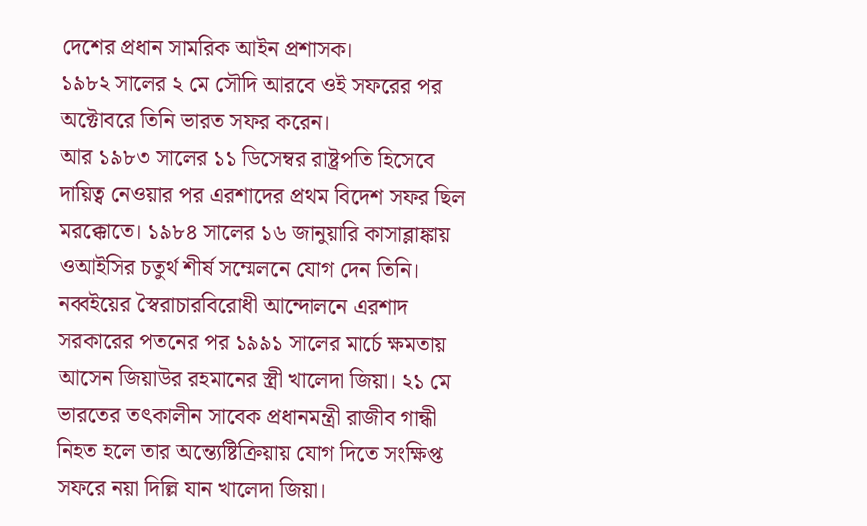দেশের প্রধান সামরিক আইন প্রশাসক।
১৯৮২ সালের ২ মে সৌদি আরবে ওই সফরের পর অক্টোবরে তিনি ভারত সফর করেন।
আর ১৯৮৩ সালের ১১ ডিসেম্বর রাষ্ট্রপতি হিসেবে দায়িত্ব নেওয়ার পর এরশাদের প্রথম বিদেশ সফর ছিল মরক্কোতে। ১৯৮৪ সালের ১৬ জানুয়ারি কাসাব্লাঙ্কায় ওআইসির চতুর্থ শীর্ষ সম্মেলনে যোগ দেন তিনি।
নব্বইয়ের স্বৈরাচারবিরোধী আন্দোলনে এরশাদ সরকারের পতনের পর ১৯৯১ সালের মার্চে ক্ষমতায় আসেন জিয়াউর রহমানের স্ত্রী খালেদা জিয়া। ২১ মে ভারতের তৎকালীন সাবেক প্রধানমন্ত্রী রাজীব গান্ধী নিহত হলে তার অন্ত্যেষ্টিক্রিয়ায় যোগ দিতে সংক্ষিপ্ত সফরে নয়া দিল্লি যান খালেদা জিয়া।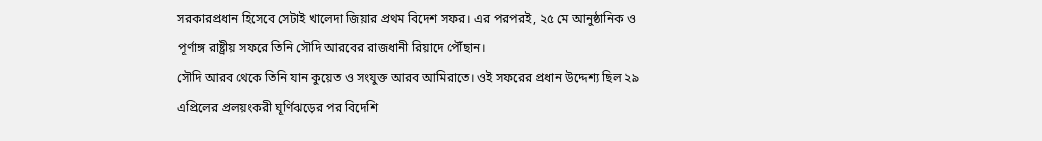সরকারপ্রধান হিসেবে সেটাই খালেদা জিয়ার প্রথম বিদেশ সফর। এর পরপরই, ২৫ মে আনুষ্ঠানিক ও পূর্ণাঙ্গ রাষ্ট্রীয় সফরে তিনি সৌদি আরবের রাজধানী রিয়াদে পৌঁছান।
সৌদি আরব থেকে তিনি যান কুয়েত ও সংযুক্ত আরব আমিরাতে। ওই সফরের প্রধান উদ্দেশ্য ছিল ২৯ এপ্রিলের প্রলয়ংকরী ঘূর্ণিঝড়ের পর বিদেশি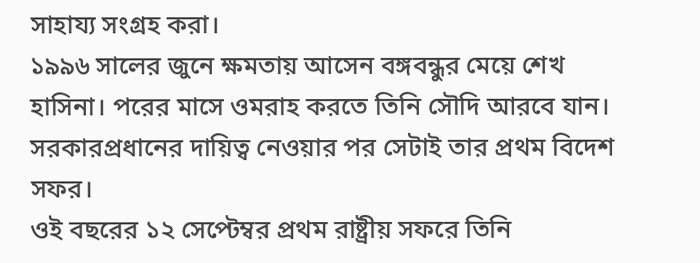সাহায্য সংগ্রহ করা।
১৯৯৬ সালের জুনে ক্ষমতায় আসেন বঙ্গবন্ধুর মেয়ে শেখ হাসিনা। পরের মাসে ওমরাহ করতে তিনি সৌদি আরবে যান। সরকারপ্রধানের দায়িত্ব নেওয়ার পর সেটাই তার প্রথম বিদেশ সফর।
ওই বছরের ১২ সেপ্টেম্বর প্রথম রাষ্ট্রীয় সফরে তিনি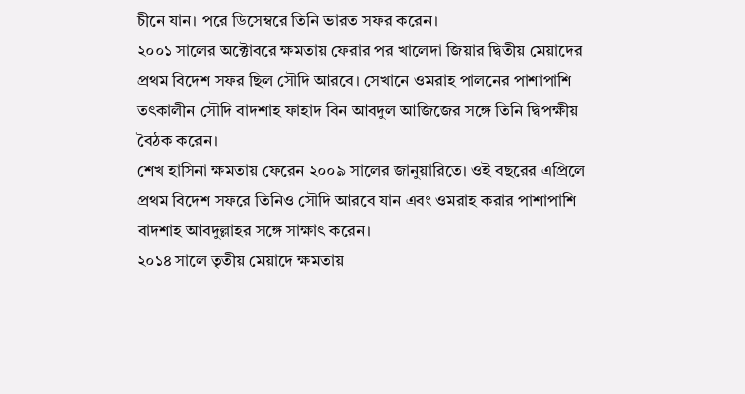চীনে যান। পরে ডিসেম্বরে তিনি ভারত সফর করেন।
২০০১ সালের অক্টোবরে ক্ষমতায় ফেরার পর খালেদা জিয়ার দ্বিতীয় মেয়াদের প্রথম বিদেশ সফর ছিল সৌদি আরবে। সেখানে ওমরাহ পালনের পাশাপাশি তৎকালীন সৌদি বাদশাহ ফাহাদ বিন আবদুল আজিজের সঙ্গে তিনি দ্বিপক্ষীয় বৈঠক করেন।
শেখ হাসিনা ক্ষমতায় ফেরেন ২০০৯ সালের জানুয়ারিতে। ওই বছরের এপ্রিলে প্রথম বিদেশ সফরে তিনিও সৌদি আরবে যান এবং ওমরাহ করার পাশাপাশি বাদশাহ আবদুল্লাহর সঙ্গে সাক্ষাৎ করেন।
২০১৪ সালে তৃতীয় মেয়াদে ক্ষমতায়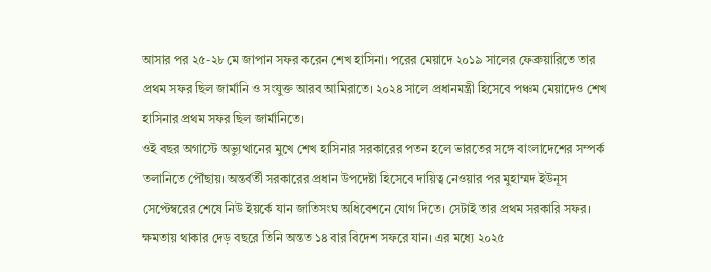আসার পর ২৫-২৮ মে জাপান সফর করেন শেখ হাসিনা। পরের মেয়াদে ২০১৯ সালের ফেব্রুয়ারিতে তার প্রথম সফর ছিল জার্মানি ও সংযুক্ত আরব আমিরাতে। ২০২৪ সালে প্রধানমন্ত্রী হিসেবে পঞ্চম মেয়াদেও শেখ হাসিনার প্রথম সফর ছিল জার্মানিতে।
ওই বছর অগাস্টে অভ্যুত্থানের মুখে শেখ হাসিনার সরকারের পতন হলে ভারতের সঙ্গে বাংলাদেশের সম্পর্ক তলানিতে পৌঁছায়। অন্তর্বর্তী সরকারের প্রধান উপদেষ্টা হিসেবে দায়িত্ব নেওয়ার পর মুহাম্মদ ইউনূস সেপ্টেম্বরের শেষে নিউ ইয়র্কে যান জাতিসংঘ অধিবেশনে যোগ দিতে। সেটাই তার প্রথম সরকারি সফর।
ক্ষমতায় থাকার দেড় বছরে তিনি অন্তত ১৪ বার বিদেশ সফরে যান। এর মধ্যে ২০২৫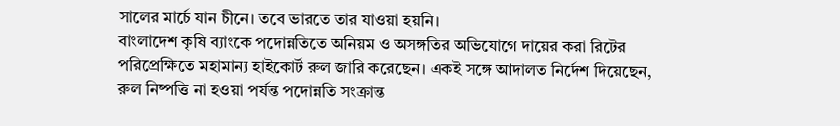সালের মার্চে যান চীনে। তবে ভারতে তার যাওয়া হয়নি।
বাংলাদেশ কৃষি ব্যাংকে পদোন্নতিতে অনিয়ম ও অসঙ্গতির অভিযোগে দায়ের করা রিটের পরিপ্রেক্ষিতে মহামান্য হাইকোর্ট রুল জারি করেছেন। একই সঙ্গে আদালত নির্দেশ দিয়েছেন, রুল নিষ্পত্তি না হওয়া পর্যন্ত পদোন্নতি সংক্রান্ত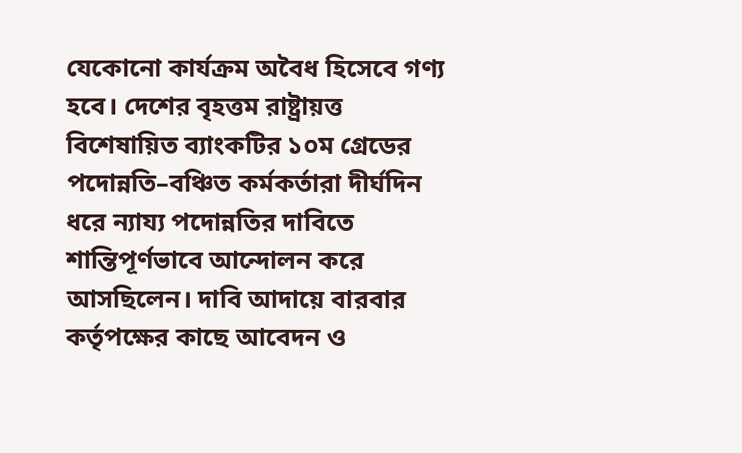যেকোনো কার্যক্রম অবৈধ হিসেবে গণ্য হবে। দেশের বৃহত্তম রাষ্ট্রায়ত্ত বিশেষায়িত ব্যাংকটির ১০ম গ্রেডের পদোন্নতি–বঞ্চিত কর্মকর্তারা দীর্ঘদিন ধরে ন্যায্য পদোন্নতির দাবিতে শান্তিপূর্ণভাবে আন্দোলন করে আসছিলেন। দাবি আদায়ে বারবার কর্তৃপক্ষের কাছে আবেদন ও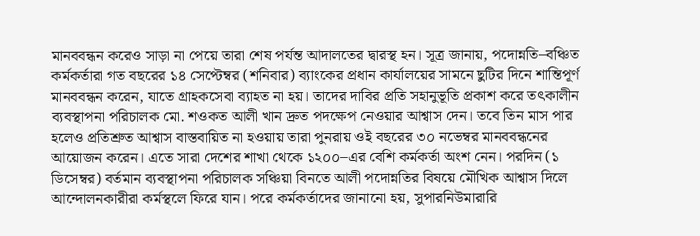মানববন্ধন করেও সাড়া না পেয়ে তারা শেষ পর্যন্ত আদালতের দ্বারস্থ হন। সূত্র জানায়, পদোন্নতি–বঞ্চিত কর্মকর্তারা গত বছরের ১৪ সেপ্টেম্বর (শনিবার) ব্যাংকের প্রধান কার্যালয়ের সামনে ছুটির দিনে শান্তিপূর্ণ মানববন্ধন করেন, যাতে গ্রাহকসেবা ব্যাহত না হয়। তাদের দাবির প্রতি সহানুভূতি প্রকাশ করে তৎকালীন ব্যবস্থাপনা পরিচালক মো. শওকত আলী খান দ্রুত পদক্ষেপ নেওয়ার আশ্বাস দেন। তবে তিন মাস পার হলেও প্রতিশ্রুত আশ্বাস বাস্তবায়িত না হওয়ায় তারা পুনরায় ওই বছরের ৩০ নভেম্বর মানববন্ধনের আয়োজন করেন। এতে সারা দেশের শাখা থেকে ১২০০–এর বেশি কর্মকর্তা অংশ নেন। পরদিন (১ ডিসেম্বর) বর্তমান ব্যবস্থাপনা পরিচালক সঞ্চিয়া বিনতে আলী পদোন্নতির বিষয়ে মৌখিক আশ্বাস দিলে আন্দোলনকারীরা কর্মস্থলে ফিরে যান। পরে কর্মকর্তাদের জানানো হয়, সুপারনিউমারারি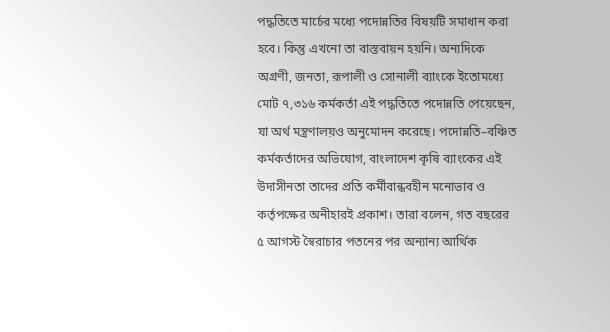পদ্ধতিতে মার্চের মধ্যে পদোন্নতির বিষয়টি সমাধান করা হবে। কিন্তু এখনো তা বাস্তবায়ন হয়নি। অন্যদিকে অগ্রণী, জনতা, রূপালী ও সোনালী ব্যাংকে ইতোমধ্যে মোট ৭,৩১৬ কর্মকর্তা এই পদ্ধতিতে পদোন্নতি পেয়েছেন, যা অর্থ মন্ত্রণালয়ও অনুমোদন করেছে। পদোন্নতি–বঞ্চিত কর্মকর্তাদের অভিযোগ, বাংলাদেশ কৃষি ব্যাংকের এই উদাসীনতা তাদের প্রতি কর্মীবান্ধবহীন মনোভাব ও কর্তৃপক্ষের অনীহারই প্রকাশ। তারা বলেন, গত বছরের ৫ আগস্ট স্বৈরাচার পতনের পর অন্যান্য আর্থিক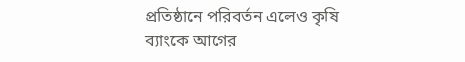প্রতিষ্ঠানে পরিবর্তন এলেও কৃষি ব্যাংকে আগের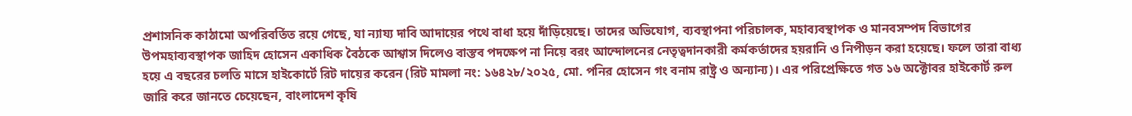প্রশাসনিক কাঠামো অপরিবর্তিত রয়ে গেছে, যা ন্যায্য দাবি আদায়ের পথে বাধা হয়ে দাঁড়িয়েছে। তাদের অভিযোগ, ব্যবস্থাপনা পরিচালক, মহাব্যবস্থাপক ও মানবসম্পদ বিভাগের উপমহাব্যবস্থাপক জাহিদ হোসেন একাধিক বৈঠকে আশ্বাস দিলেও বাস্তব পদক্ষেপ না নিয়ে বরং আন্দোলনের নেতৃত্বদানকারী কর্মকর্তাদের হয়রানি ও নিপীড়ন করা হয়েছে। ফলে তারা বাধ্য হয়ে এ বছরের চলতি মাসে হাইকোর্টে রিট দায়ের করেন (রিট মামলা নং: ১৬৪২৮/২০২৫, মো. পনির হোসেন গং বনাম রাষ্ট্র ও অন্যান্য)। এর পরিপ্রেক্ষিতে গত ১৬ অক্টোবর হাইকোর্ট রুল জারি করে জানতে চেয়েছেন, বাংলাদেশ কৃষি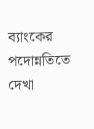ব্যাংকের পদোন্নতিতে দেখা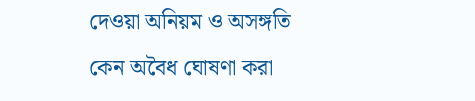দেওয়া অনিয়ম ও অসঙ্গতি কেন অবৈধ ঘোষণা করা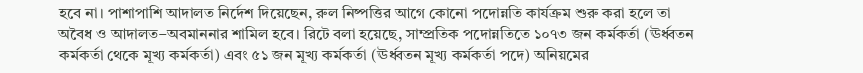হবে না। পাশাপাশি আদালত নির্দেশ দিয়েছেন, রুল নিষ্পত্তির আগে কোনো পদোন্নতি কার্যক্রম শুরু করা হলে তা অবৈধ ও আদালত–অবমাননার শামিল হবে। রিটে বলা হয়েছে, সাম্প্রতিক পদোন্নতিতে ১০৭৩ জন কর্মকর্তা (ঊর্ধ্বতন কর্মকর্তা থেকে মূখ্য কর্মকর্তা) এবং ৫১ জন মূখ্য কর্মকর্তা (ঊর্ধ্বতন মূখ্য কর্মকর্তা পদে) অনিয়মের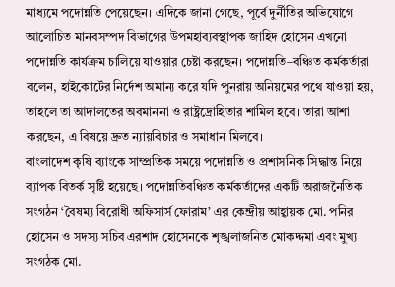মাধ্যমে পদোন্নতি পেয়েছেন। এদিকে জানা গেছে, পূর্বে দুর্নীতির অভিযোগে আলোচিত মানবসম্পদ বিভাগের উপমহাব্যবস্থাপক জাহিদ হোসেন এখনো পদোন্নতি কার্যক্রম চালিয়ে যাওয়ার চেষ্টা করছেন। পদোন্নতি–বঞ্চিত কর্মকর্তারা বলেন, হাইকোর্টের নির্দেশ অমান্য করে যদি পুনরায় অনিয়মের পথে যাওয়া হয়, তাহলে তা আদালতের অবমাননা ও রাষ্ট্রদ্রোহিতার শামিল হবে। তারা আশা করছেন, এ বিষয়ে দ্রুত ন্যায়বিচার ও সমাধান মিলবে।
বাংলাদেশ কৃষি ব্যাংকে সাম্প্রতিক সময়ে পদোন্নতি ও প্রশাসনিক সিদ্ধান্ত নিয়ে ব্যাপক বিতর্ক সৃষ্টি হয়েছে। পদোন্নতিবঞ্চিত কর্মকর্তাদের একটি অরাজনৈতিক সংগঠন ‘বৈষম্য বিরোধী অফিসার্স ফোরাম’ এর কেন্দ্রীয় আহ্বায়ক মো. পনির হোসেন ও সদস্য সচিব এরশাদ হোসেনকে শৃঙ্খলাজনিত মোকদ্দমা এবং মুখ্য সংগঠক মো.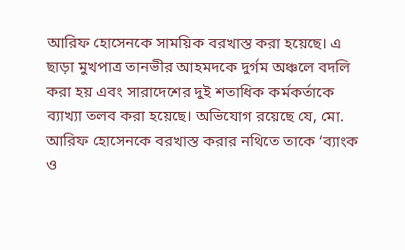আরিফ হোসেনকে সাময়িক বরখাস্ত করা হয়েছে। এ ছাড়া মুখপাত্র তানভীর আহমদকে দুর্গম অঞ্চলে বদলি করা হয় এবং সারাদেশের দুই শতাধিক কর্মকর্তাকে ব্যাখ্যা তলব করা হয়েছে। অভিযোগ রয়েছে যে, মো. আরিফ হোসেনকে বরখাস্ত করার নথিতে তাকে ‘ব্যাংক ও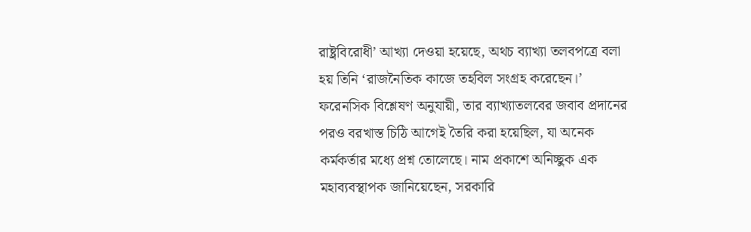রাষ্ট্রবিরোধী’ আখ্যা দেওয়া হয়েছে, অথচ ব্যাখ্যা তলবপত্রে বলা হয় তিনি ‘রাজনৈতিক কাজে তহবিল সংগ্রহ করেছেন।’ ফরেনসিক বিশ্লেষণ অনুযায়ী, তার ব্যাখ্যাতলবের জবাব প্রদানের পরও বরখাস্ত চিঠি আগেই তৈরি করা হয়েছিল, যা অনেক কর্মকর্তার মধ্যে প্রশ্ন তোলেছে। নাম প্রকাশে অনিচ্ছুক এক মহাব্যবস্থাপক জানিয়েছেন, সরকারি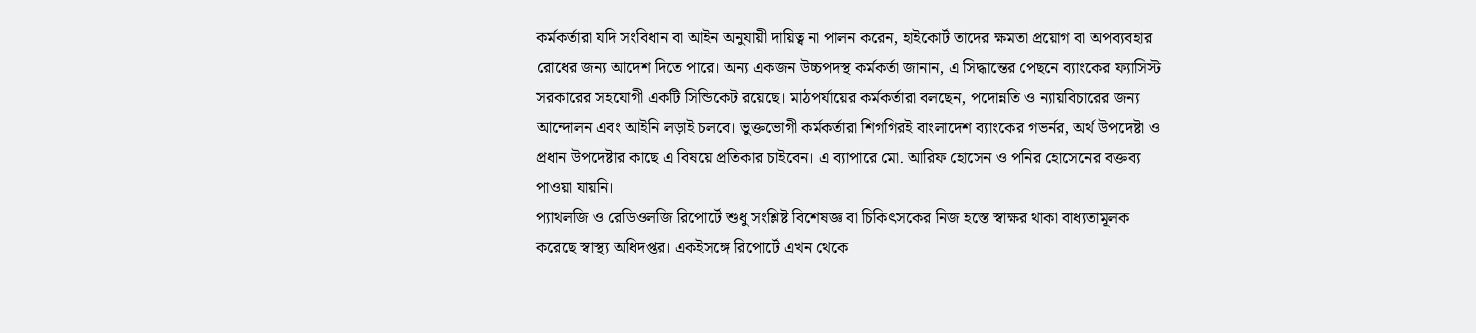কর্মকর্তারা যদি সংবিধান বা আইন অনুযায়ী দায়িত্ব না পালন করেন, হাইকোর্ট তাদের ক্ষমতা প্রয়োগ বা অপব্যবহার রোধের জন্য আদেশ দিতে পারে। অন্য একজন উচ্চপদস্থ কর্মকর্তা জানান, এ সিদ্ধান্তের পেছনে ব্যাংকের ফ্যাসিস্ট সরকারের সহযোগী একটি সিন্ডিকেট রয়েছে। মাঠপর্যায়ের কর্মকর্তারা বলছেন, পদোন্নতি ও ন্যায়বিচারের জন্য আন্দোলন এবং আইনি লড়াই চলবে। ভুক্তভোগী কর্মকর্তারা শিগগিরই বাংলাদেশ ব্যাংকের গভর্নর, অর্থ উপদেষ্টা ও প্রধান উপদেষ্টার কাছে এ বিষয়ে প্রতিকার চাইবেন। এ ব্যাপারে মো. আরিফ হোসেন ও পনির হোসেনের বক্তব্য পাওয়া যায়নি।
প্যাথলজি ও রেডিওলজি রিপোর্টে শুধু সংশ্লিষ্ট বিশেষজ্ঞ বা চিকিৎসকের নিজ হস্তে স্বাক্ষর থাকা বাধ্যতামূলক করেছে স্বাস্থ্য অধিদপ্তর। একইসঙ্গে রিপোর্টে এখন থেকে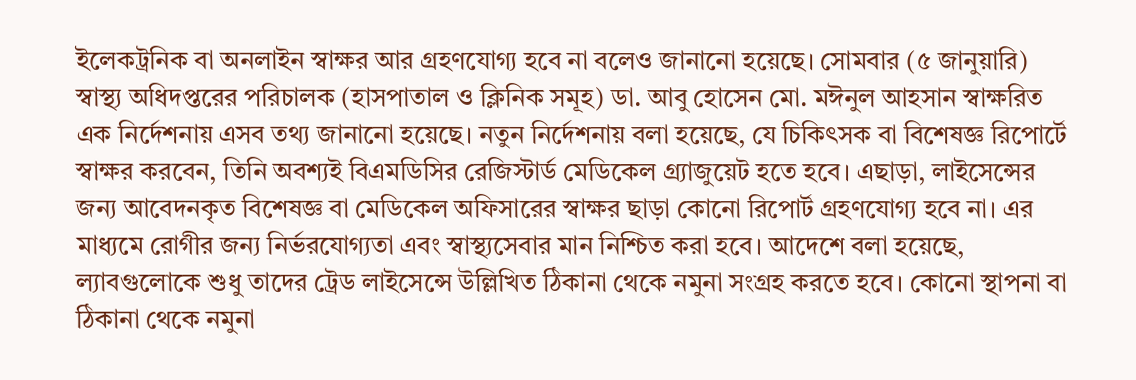ইলেকট্রনিক বা অনলাইন স্বাক্ষর আর গ্রহণযোগ্য হবে না বলেও জানানো হয়েছে। সোমবার (৫ জানুয়ারি) স্বাস্থ্য অধিদপ্তরের পরিচালক (হাসপাতাল ও ক্লিনিক সমূহ) ডা. আবু হোসেন মো. মঈনুল আহসান স্বাক্ষরিত এক নির্দেশনায় এসব তথ্য জানানো হয়েছে। নতুন নির্দেশনায় বলা হয়েছে, যে চিকিৎসক বা বিশেষজ্ঞ রিপোর্টে স্বাক্ষর করবেন, তিনি অবশ্যই বিএমডিসির রেজিস্টার্ড মেডিকেল গ্র্যাজুয়েট হতে হবে। এছাড়া, লাইসেন্সের জন্য আবেদনকৃত বিশেষজ্ঞ বা মেডিকেল অফিসারের স্বাক্ষর ছাড়া কোনো রিপোর্ট গ্রহণযোগ্য হবে না। এর মাধ্যমে রোগীর জন্য নির্ভরযোগ্যতা এবং স্বাস্থ্যসেবার মান নিশ্চিত করা হবে। আদেশে বলা হয়েছে, ল্যাবগুলোকে শুধু তাদের ট্রেড লাইসেন্সে উল্লিখিত ঠিকানা থেকে নমুনা সংগ্রহ করতে হবে। কোনো স্থাপনা বা ঠিকানা থেকে নমুনা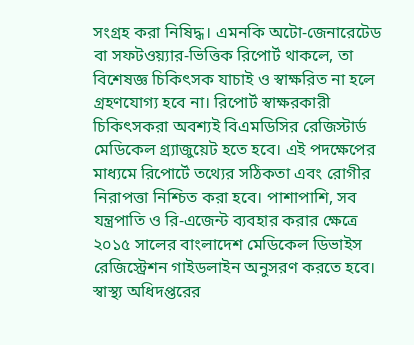সংগ্রহ করা নিষিদ্ধ। এমনকি অটো-জেনারেটেড বা সফটওয়্যার-ভিত্তিক রিপোর্ট থাকলে, তা বিশেষজ্ঞ চিকিৎসক যাচাই ও স্বাক্ষরিত না হলে গ্রহণযোগ্য হবে না। রিপোর্ট স্বাক্ষরকারী চিকিৎসকরা অবশ্যই বিএমডিসির রেজিস্টার্ড মেডিকেল গ্র্যাজুয়েট হতে হবে। এই পদক্ষেপের মাধ্যমে রিপোর্টে তথ্যের সঠিকতা এবং রোগীর নিরাপত্তা নিশ্চিত করা হবে। পাশাপাশি, সব যন্ত্রপাতি ও রি-এজেন্ট ব্যবহার করার ক্ষেত্রে ২০১৫ সালের বাংলাদেশ মেডিকেল ডিভাইস রেজিস্ট্রেশন গাইডলাইন অনুসরণ করতে হবে। স্বাস্থ্য অধিদপ্তরের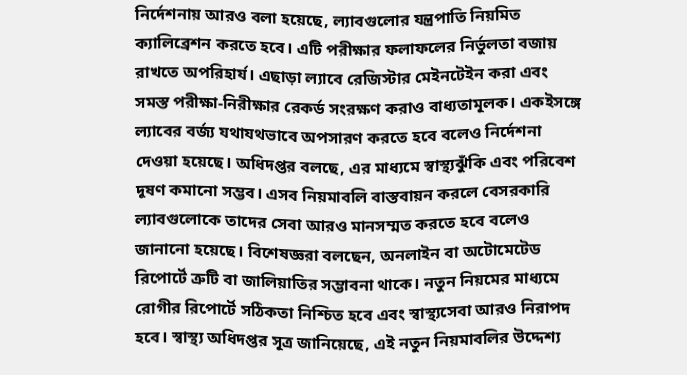নির্দেশনায় আরও বলা হয়েছে, ল্যাবগুলোর যন্ত্রপাতি নিয়মিত ক্যালিব্রেশন করতে হবে। এটি পরীক্ষার ফলাফলের নির্ভুলতা বজায় রাখতে অপরিহার্য। এছাড়া ল্যাবে রেজিস্টার মেইনটেইন করা এবং সমস্ত পরীক্ষা-নিরীক্ষার রেকর্ড সংরক্ষণ করাও বাধ্যতামূলক। একইসঙ্গে ল্যাবের বর্জ্য যথাযথভাবে অপসারণ করতে হবে বলেও নির্দেশনা দেওয়া হয়েছে। অধিদপ্তর বলছে, এর মাধ্যমে স্বাস্থ্যঝুঁকি এবং পরিবেশ দূষণ কমানো সম্ভব। এসব নিয়মাবলি বাস্তবায়ন করলে বেসরকারি ল্যাবগুলোকে তাদের সেবা আরও মানসম্মত করতে হবে বলেও জানানো হয়েছে। বিশেষজ্ঞরা বলছেন, অনলাইন বা অটোমেটেড রিপোর্টে ত্রুটি বা জালিয়াতির সম্ভাবনা থাকে। নতুন নিয়মের মাধ্যমে রোগীর রিপোর্টে সঠিকতা নিশ্চিত হবে এবং স্বাস্থ্যসেবা আরও নিরাপদ হবে। স্বাস্থ্য অধিদপ্তর সূত্র জানিয়েছে, এই নতুন নিয়মাবলির উদ্দেশ্য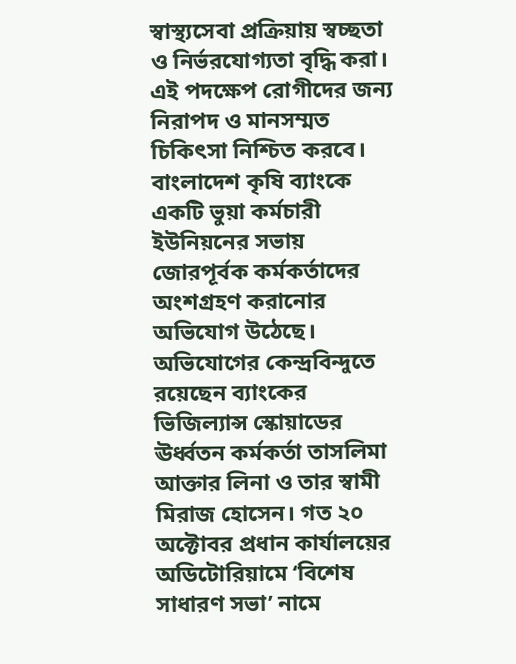স্বাস্থ্যসেবা প্রক্রিয়ায় স্বচ্ছতা ও নির্ভরযোগ্যতা বৃদ্ধি করা। এই পদক্ষেপ রোগীদের জন্য নিরাপদ ও মানসম্মত চিকিৎসা নিশ্চিত করবে।
বাংলাদেশ কৃষি ব্যাংকে একটি ভুয়া কর্মচারী ইউনিয়নের সভায় জোরপূর্বক কর্মকর্তাদের অংশগ্রহণ করানোর অভিযোগ উঠেছে। অভিযোগের কেন্দ্রবিন্দুতে রয়েছেন ব্যাংকের ভিজিল্যান্স স্কোয়াডের ঊর্ধ্বতন কর্মকর্তা তাসলিমা আক্তার লিনা ও তার স্বামী মিরাজ হোসেন। গত ২০ অক্টোবর প্রধান কার্যালয়ের অডিটোরিয়ামে ‘বিশেষ সাধারণ সভা’ নামে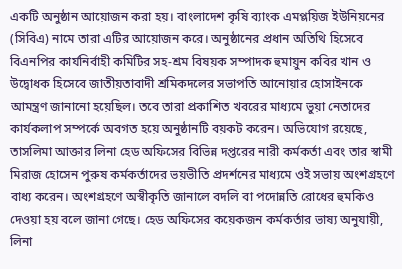একটি অনুষ্ঠান আয়োজন করা হয়। বাংলাদেশ কৃষি ব্যাংক এমপ্লয়িজ ইউনিয়নের (সিবিএ) নামে তারা এটির আয়োজন করে। অনুষ্ঠানের প্রধান অতিথি হিসেবে বিএনপির কার্যনির্বাহী কমিটির সহ-শ্রম বিষয়ক সম্পাদক হুমায়ুন কবির খান ও উদ্বোধক হিসেবে জাতীয়তাবাদী শ্রমিকদলের সভাপতি আনোয়ার হোসাইনকে আমন্ত্রণ জানানো হয়েছিল। তবে তারা প্রকাশিত খবরের মাধ্যমে ভুয়া নেতাদের কার্যকলাপ সম্পর্কে অবগত হয়ে অনুষ্ঠানটি বয়কট করেন। অভিযোগ রয়েছে, তাসলিমা আক্তার লিনা হেড অফিসের বিভিন্ন দপ্তরের নারী কর্মকর্তা এবং তার স্বামী মিরাজ হোসেন পুরুষ কর্মকর্তাদের ভয়ভীতি প্রদর্শনের মাধ্যমে ওই সভায় অংশগ্রহণে বাধ্য করেন। অংশগ্রহণে অস্বীকৃতি জানালে বদলি বা পদোন্নতি রোধের হুমকিও দেওয়া হয় বলে জানা গেছে। হেড অফিসের কয়েকজন কর্মকর্তার ভাষ্য অনুযায়ী, লিনা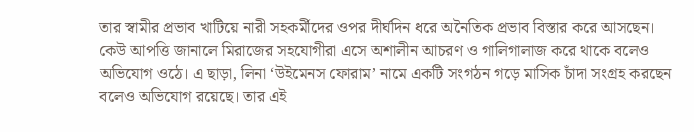তার স্বামীর প্রভাব খাটিয়ে নারী সহকর্মীদের ওপর দীর্ঘদিন ধরে অনৈতিক প্রভাব বিস্তার করে আসছেন। কেউ আপত্তি জানালে মিরাজের সহযোগীরা এসে অশালীন আচরণ ও গালিগালাজ করে থাকে বলেও অভিযোগ ওঠে। এ ছাড়া, লিনা ‘উইমেনস ফোরাম’ নামে একটি সংগঠন গড়ে মাসিক চাঁদা সংগ্রহ করছেন বলেও অভিযোগ রয়েছে। তার এই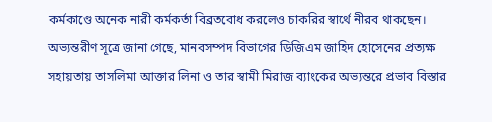কর্মকাণ্ডে অনেক নারী কর্মকর্তা বিব্রতবোধ করলেও চাকরির স্বার্থে নীরব থাকছেন। অভ্যন্তরীণ সূত্রে জানা গেছে, মানবসম্পদ বিভাগের ডিজিএম জাহিদ হোসেনের প্রত্যক্ষ সহায়তায় তাসলিমা আক্তার লিনা ও তার স্বামী মিরাজ ব্যাংকের অভ্যন্তরে প্রভাব বিস্তার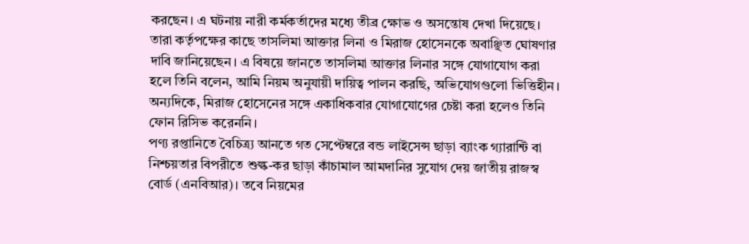করছেন। এ ঘটনায় নারী কর্মকর্তাদের মধ্যে তীব্র ক্ষোভ ও অসন্তোষ দেখা দিয়েছে। তারা কর্তৃপক্ষের কাছে তাসলিমা আক্তার লিনা ও মিরাজ হোসেনকে অবাঞ্ছিত ঘোষণার দাবি জানিয়েছেন। এ বিষয়ে জানতে তাসলিমা আক্তার লিনার সঙ্গে যোগাযোগ করা হলে তিনি বলেন, আমি নিয়ম অনুযায়ী দায়িত্ব পালন করছি, অভিযোগগুলো ভিত্তিহীন। অন্যদিকে, মিরাজ হোসেনের সঙ্গে একাধিকবার যোগাযোগের চেষ্টা করা হলেও তিনি ফোন রিসিভ করেননি।
পণ্য রপ্তানিতে বৈচিত্র্য আনতে গত সেপ্টেম্বরে বন্ড লাইসেন্স ছাড়া ব্যাংক গ্যারান্টি বা নিশ্চয়তার বিপরীতে শুল্ক-কর ছাড়া কাঁচামাল আমদানির সুযোগ দেয় জাতীয় রাজস্ব বোর্ড (এনবিআর)। তবে নিয়মের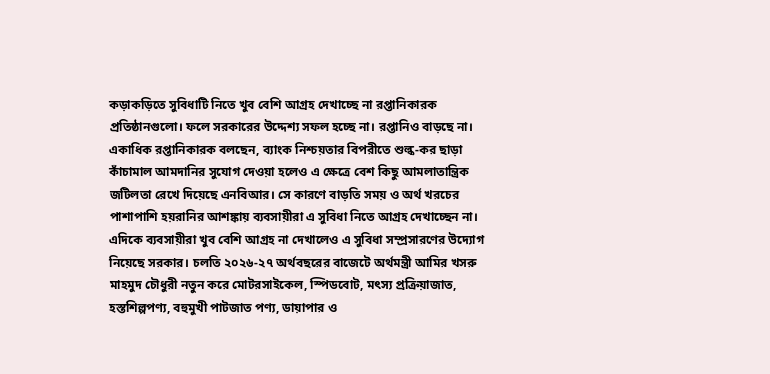কড়াকড়িতে সুবিধাটি নিতে খুব বেশি আগ্রহ দেখাচ্ছে না রপ্তানিকারক প্রতিষ্ঠানগুলো। ফলে সরকারের উদ্দেশ্য সফল হচ্ছে না। রপ্তানিও বাড়ছে না। একাধিক রপ্তানিকারক বলছেন, ব্যাংক নিশ্চয়তার বিপরীতে শুল্ক-কর ছাড়া কাঁচামাল আমদানির সুযোগ দেওয়া হলেও এ ক্ষেত্রে বেশ কিছু আমলাতান্ত্রিক জটিলতা রেখে দিয়েছে এনবিআর। সে কারণে বাড়তি সময় ও অর্থ খরচের পাশাপাশি হয়রানির আশঙ্কায় ব্যবসায়ীরা এ সুবিধা নিতে আগ্রহ দেখাচ্ছেন না। এদিকে ব্যবসায়ীরা খুব বেশি আগ্রহ না দেখালেও এ সুবিধা সম্প্রসারণের উদ্যোগ নিয়েছে সরকার। চলতি ২০২৬-২৭ অর্থবছরের বাজেটে অর্থমন্ত্রী আমির খসরু মাহমুদ চৌধুরী নতুন করে মোটরসাইকেল, স্পিডবোট, মৎস্য প্রক্রিয়াজাত, হস্তশিল্পপণ্য, বহুমুখী পাটজাত পণ্য, ডায়াপার ও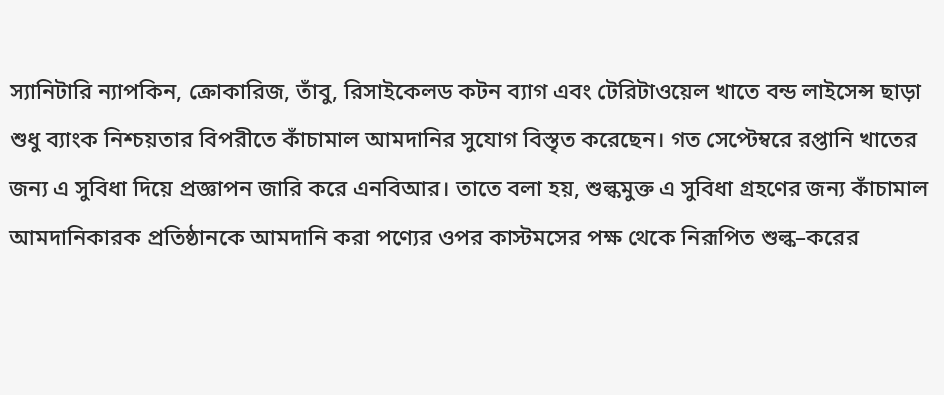স্যানিটারি ন্যাপকিন, ক্রোকারিজ, তাঁবু, রিসাইকেলড কটন ব্যাগ এবং টেরিটাওয়েল খাতে বন্ড লাইসেন্স ছাড়া শুধু ব্যাংক নিশ্চয়তার বিপরীতে কাঁচামাল আমদানির সুযোগ বিস্তৃত করেছেন। গত সেপ্টেম্বরে রপ্তানি খাতের জন্য এ সুবিধা দিয়ে প্রজ্ঞাপন জারি করে এনবিআর। তাতে বলা হয়, শুল্কমুক্ত এ সুবিধা গ্রহণের জন্য কাঁচামাল আমদানিকারক প্রতিষ্ঠানকে আমদানি করা পণ্যের ওপর কাস্টমসের পক্ষ থেকে নিরূপিত শুল্ক–করের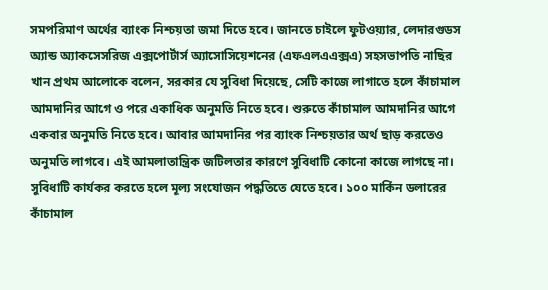সমপরিমাণ অর্থের ব্যাংক নিশ্চয়তা জমা দিতে হবে। জানতে চাইলে ফুটওয়্যার, লেদারগুডস অ্যান্ড অ্যাকসেসরিজ এক্সপোর্টার্স অ্যাসোসিয়েশনের (এফএলএএক্সএ) সহসভাপতি নাছির খান প্রথম আলোকে বলেন, সরকার যে সুবিধা দিয়েছে, সেটি কাজে লাগাতে হলে কাঁচামাল আমদানির আগে ও পরে একাধিক অনুমতি নিতে হবে। শুরুতে কাঁচামাল আমদানির আগে একবার অনুমতি নিতে হবে। আবার আমদানির পর ব্যাংক নিশ্চয়তার অর্থ ছাড় করতেও অনুমতি লাগবে। এই আমলাতান্ত্রিক জটিলতার কারণে সুবিধাটি কোনো কাজে লাগছে না। সুবিধাটি কার্যকর করতে হলে মূল্য সংযোজন পদ্ধতিতে যেতে হবে। ১০০ মার্কিন ডলারের কাঁচামাল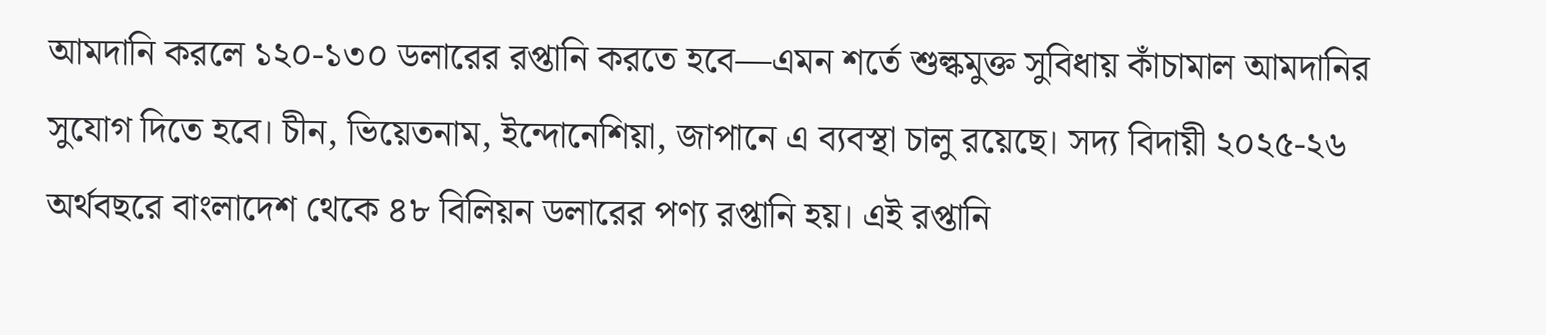আমদানি করলে ১২০-১৩০ ডলারের রপ্তানি করতে হবে—এমন শর্তে শুল্কমুক্ত সুবিধায় কাঁচামাল আমদানির সুযোগ দিতে হবে। চীন, ভিয়েতনাম, ইন্দোনেশিয়া, জাপানে এ ব্যবস্থা চালু রয়েছে। সদ্য বিদায়ী ২০২৫-২৬ অর্থবছরে বাংলাদেশ থেকে ৪৮ বিলিয়ন ডলারের পণ্য রপ্তানি হয়। এই রপ্তানি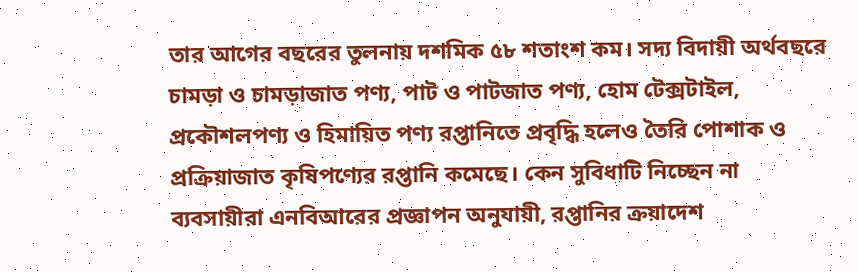তার আগের বছরের তুলনায় দশমিক ৫৮ শতাংশ কম। সদ্য বিদায়ী অর্থবছরে চামড়া ও চামড়াজাত পণ্য, পাট ও পাটজাত পণ্য, হোম টেক্সটাইল, প্রকৌশলপণ্য ও হিমায়িত পণ্য রপ্তানিতে প্রবৃদ্ধি হলেও তৈরি পোশাক ও প্রক্রিয়াজাত কৃষিপণ্যের রপ্তানি কমেছে। কেন সুবিধাটি নিচ্ছেন না ব্যবসায়ীরা এনবিআরের প্রজ্ঞাপন অনুযায়ী, রপ্তানির ক্রয়াদেশ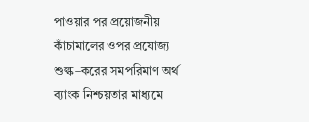পাওয়ার পর প্রয়োজনীয় কাঁচামালের ওপর প্রযোজ্য শুল্ক–করের সমপরিমাণ অর্থ ব্যাংক নিশ্চয়তার মাধ্যমে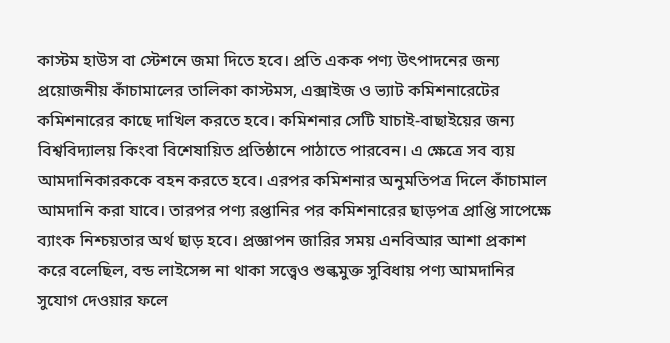কাস্টম হাউস বা স্টেশনে জমা দিতে হবে। প্রতি একক পণ্য উৎপাদনের জন্য প্রয়োজনীয় কাঁচামালের তালিকা কাস্টমস, এক্সাইজ ও ভ্যাট কমিশনারেটের কমিশনারের কাছে দাখিল করতে হবে। কমিশনার সেটি যাচাই-বাছাইয়ের জন্য বিশ্ববিদ্যালয় কিংবা বিশেষায়িত প্রতিষ্ঠানে পাঠাতে পারবেন। এ ক্ষেত্রে সব ব্যয় আমদানিকারককে বহন করতে হবে। এরপর কমিশনার অনুমতিপত্র দিলে কাঁচামাল আমদানি করা যাবে। তারপর পণ্য রপ্তানির পর কমিশনারের ছাড়পত্র প্রাপ্তি সাপেক্ষে ব্যাংক নিশ্চয়তার অর্থ ছাড় হবে। প্রজ্ঞাপন জারির সময় এনবিআর আশা প্রকাশ করে বলেছিল, বন্ড লাইসেন্স না থাকা সত্ত্বেও শুল্কমুক্ত সুবিধায় পণ্য আমদানির সুযোগ দেওয়ার ফলে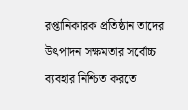রপ্তানিকারক প্রতিষ্ঠান তাদের উৎপাদন সক্ষমতার সর্বোচ্চ ব্যবহার নিশ্চিত করতে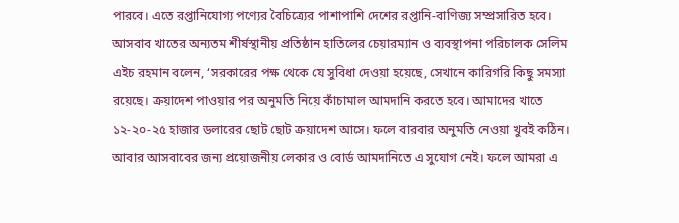পারবে। এতে রপ্তানিযোগ্য পণ্যের বৈচিত্র্যের পাশাপাশি দেশের রপ্তানি-বাণিজ্য সম্প্রসারিত হবে। আসবাব খাতের অন্যতম শীর্ষস্থানীয় প্রতিষ্ঠান হাতিলের চেয়ারম্যান ও ব্যবস্থাপনা পরিচালক সেলিম এইচ রহমান বলেন, ‘সরকারের পক্ষ থেকে যে সুবিধা দেওয়া হয়েছে, সেখানে কারিগরি কিছু সমস্যা রয়েছে। ক্রয়াদেশ পাওয়ার পর অনুমতি নিয়ে কাঁচামাল আমদানি করতে হবে। আমাদের খাতে ১২-২০-২৫ হাজার ডলারের ছোট ছোট ক্রয়াদেশ আসে। ফলে বারবার অনুমতি নেওয়া খুবই কঠিন। আবার আসবাবের জন্য প্রয়োজনীয় লেকার ও বোর্ড আমদানিতে এ সুযোগ নেই। ফলে আমরা এ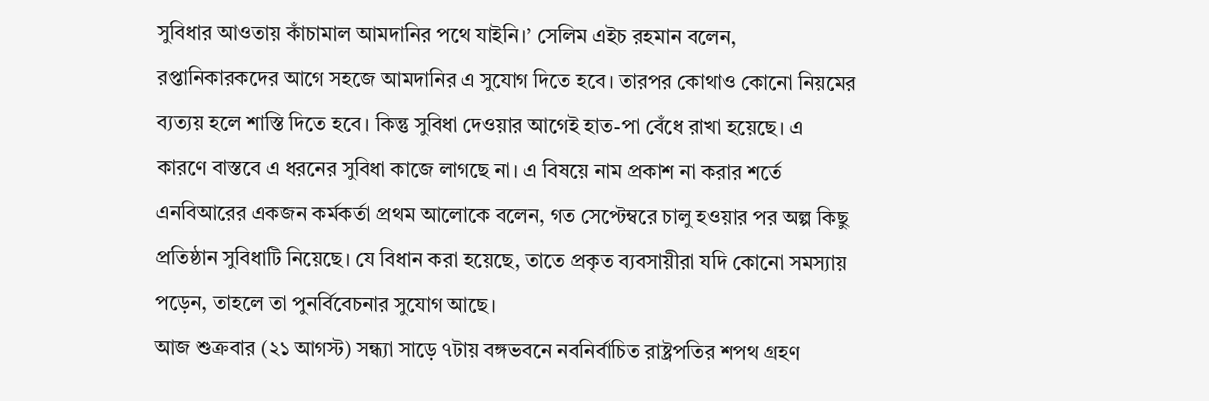সুবিধার আওতায় কাঁচামাল আমদানির পথে যাইনি।’ সেলিম এইচ রহমান বলেন, রপ্তানিকারকদের আগে সহজে আমদানির এ সুযোগ দিতে হবে। তারপর কোথাও কোনো নিয়মের ব্যত্যয় হলে শাস্তি দিতে হবে। কিন্তু সুবিধা দেওয়ার আগেই হাত-পা বেঁধে রাখা হয়েছে। এ কারণে বাস্তবে এ ধরনের সুবিধা কাজে লাগছে না। এ বিষয়ে নাম প্রকাশ না করার শর্তে এনবিআরের একজন কর্মকর্তা প্রথম আলোকে বলেন, গত সেপ্টেম্বরে চালু হওয়ার পর অল্প কিছু প্রতিষ্ঠান সুবিধাটি নিয়েছে। যে বিধান করা হয়েছে, তাতে প্রকৃত ব্যবসায়ীরা যদি কোনো সমস্যায় পড়েন, তাহলে তা পুনর্বিবেচনার সুযোগ আছে।
আজ শুক্রবার (২১ আগস্ট) সন্ধ্যা সাড়ে ৭টায় বঙ্গভবনে নবনির্বাচিত রাষ্ট্রপতির শপথ গ্রহণ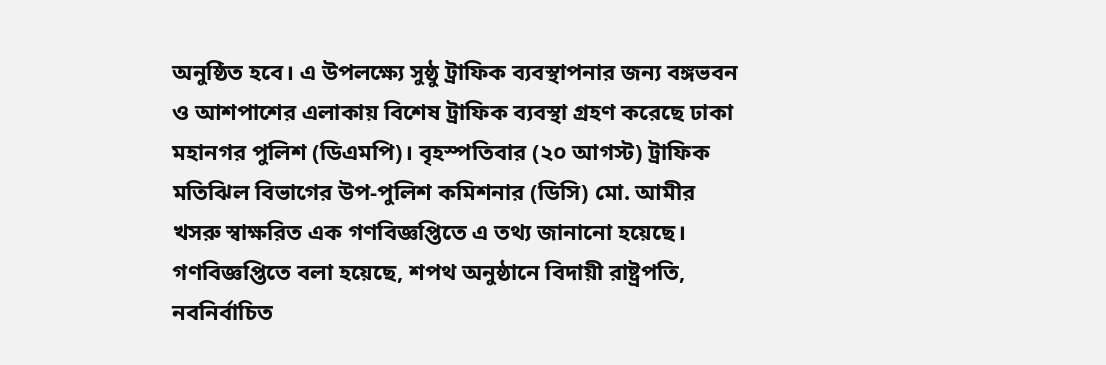অনুষ্ঠিত হবে। এ উপলক্ষ্যে সুষ্ঠু ট্রাফিক ব্যবস্থাপনার জন্য বঙ্গভবন ও আশপাশের এলাকায় বিশেষ ট্রাফিক ব্যবস্থা গ্রহণ করেছে ঢাকা মহানগর পুলিশ (ডিএমপি)। বৃহস্পতিবার (২০ আগস্ট) ট্রাফিক মতিঝিল বিভাগের উপ-পুলিশ কমিশনার (ডিসি) মো. আমীর খসরু স্বাক্ষরিত এক গণবিজ্ঞপ্তিতে এ তথ্য জানানো হয়েছে। গণবিজ্ঞপ্তিতে বলা হয়েছে, শপথ অনুষ্ঠানে বিদায়ী রাষ্ট্রপতি, নবনির্বাচিত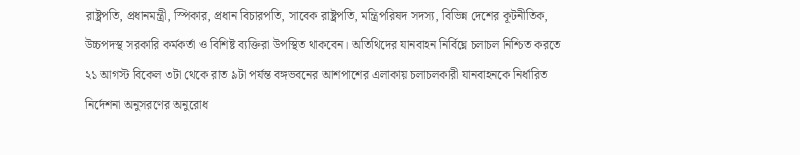রাষ্ট্রপতি, প্রধানমন্ত্রী, স্পিকার, প্রধান বিচারপতি, সাবেক রাষ্ট্রপতি, মন্ত্রিপরিষদ সদস্য, বিভিন্ন দেশের কূটনীতিক, উচ্চপদস্থ সরকারি কর্মকর্তা ও বিশিষ্ট ব্যক্তিরা উপস্থিত থাকবেন। অতিথিদের যানবাহন নির্বিঘ্নে চলাচল নিশ্চিত করতে ২১ আগস্ট বিকেল ৩টা থেকে রাত ৯টা পর্যন্ত বঙ্গভবনের আশপাশের এলাকায় চলাচলকারী যানবাহনকে নির্ধারিত নির্দেশনা অনুসরণের অনুরোধ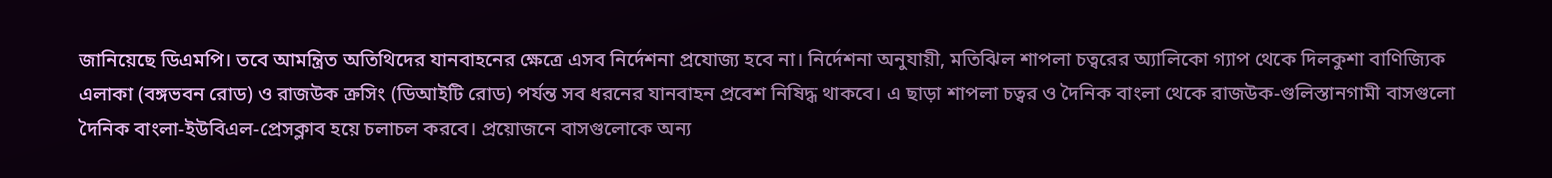জানিয়েছে ডিএমপি। তবে আমন্ত্রিত অতিথিদের যানবাহনের ক্ষেত্রে এসব নির্দেশনা প্রযোজ্য হবে না। নির্দেশনা অনুযায়ী, মতিঝিল শাপলা চত্বরের অ্যালিকো গ্যাপ থেকে দিলকুশা বাণিজ্যিক এলাকা (বঙ্গভবন রোড) ও রাজউক ক্রসিং (ডিআইটি রোড) পর্যন্ত সব ধরনের যানবাহন প্রবেশ নিষিদ্ধ থাকবে। এ ছাড়া শাপলা চত্বর ও দৈনিক বাংলা থেকে রাজউক-গুলিস্তানগামী বাসগুলো দৈনিক বাংলা-ইউবিএল-প্রেসক্লাব হয়ে চলাচল করবে। প্রয়োজনে বাসগুলোকে অন্য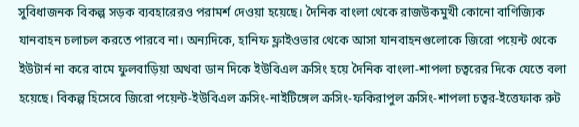সুবিধাজনক বিকল্প সড়ক ব্যবহারেরও পরামর্শ দেওয়া হয়েছে। দৈনিক বাংলা থেকে রাজউকমুখী কোনো বাণিজ্যিক যানবাহন চলাচল করতে পারবে না। অন্যদিকে, হানিফ ফ্লাইওভার থেকে আসা যানবাহনগুলোকে জিরো পয়েন্ট থেকে ইউটার্ন না করে বামে ফুলবাড়িয়া অথবা ডান দিকে ইউবিএল ক্রসিং হয়ে দৈনিক বাংলা-শাপলা চত্বরের দিকে যেতে বলা হয়েছে। বিকল্প হিসেবে জিরো পয়েন্ট-ইউবিএল ক্রসিং-নাইটিঙ্গেল ক্রসিং-ফকিরাপুল ক্রসিং-শাপলা চত্বর-ইত্তেফাক রুট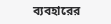ব্যবহারের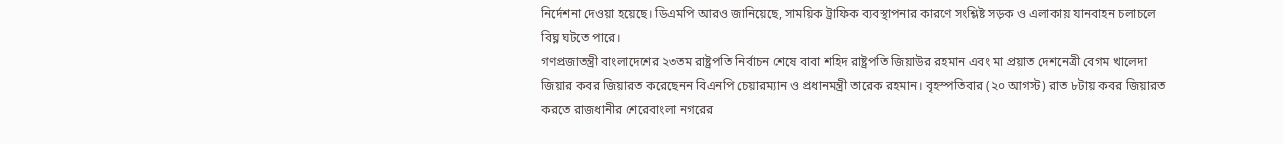নির্দেশনা দেওয়া হয়েছে। ডিএমপি আরও জানিয়েছে, সাময়িক ট্রাফিক ব্যবস্থাপনার কারণে সংশ্লিষ্ট সড়ক ও এলাকায় যানবাহন চলাচলে বিঘ্ন ঘটতে পারে।
গণপ্রজাতন্ত্রী বাংলাদেশের ২৩তম রাষ্ট্রপতি নির্বাচন শেষে বাবা শহিদ রাষ্ট্রপতি জিয়াউর রহমান এবং মা প্রয়াত দেশনেত্রী বেগম খালেদা জিয়ার কবর জিয়ারত করেছেনন বিএনপি চেয়ারম্যান ও প্রধানমন্ত্রী তারেক রহমান। বৃহস্পতিবার (২০ আগস্ট) রাত ৮টায় কবর জিয়ারত করতে রাজধানীর শেরেবাংলা নগরের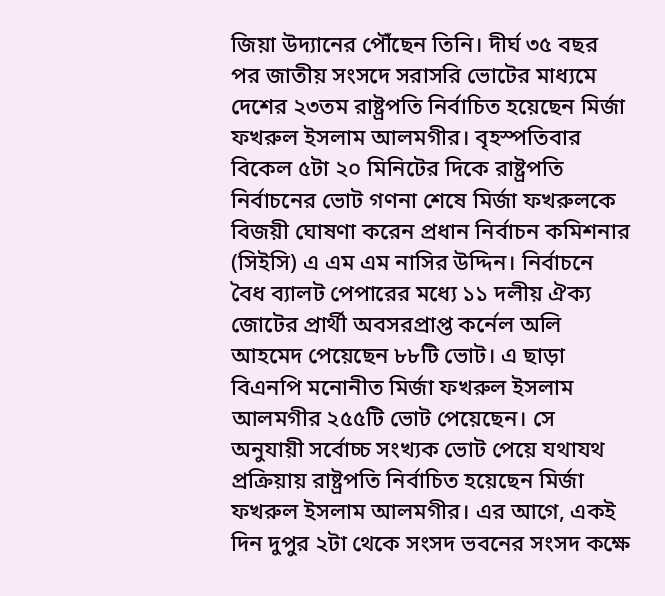জিয়া উদ্যানের পৌঁছেন তিনি। দীর্ঘ ৩৫ বছর পর জাতীয় সংসদে সরাসরি ভোটের মাধ্যমে দেশের ২৩তম রাষ্ট্রপতি নির্বাচিত হয়েছেন মির্জা ফখরুল ইসলাম আলমগীর। বৃহস্পতিবার বিকেল ৫টা ২০ মিনিটের দিকে রাষ্ট্রপতি নির্বাচনের ভোট গণনা শেষে মির্জা ফখরুলকে বিজয়ী ঘোষণা করেন প্রধান নির্বাচন কমিশনার (সিইসি) এ এম এম নাসির উদ্দিন। নির্বাচনে বৈধ ব্যালট পেপারের মধ্যে ১১ দলীয় ঐক্য জোটের প্রার্থী অবসরপ্রাপ্ত কর্নেল অলি আহমেদ পেয়েছেন ৮৮টি ভোট। এ ছাড়া বিএনপি মনোনীত মির্জা ফখরুল ইসলাম আলমগীর ২৫৫টি ভোট পেয়েছেন। সে অনুযায়ী সর্বোচ্চ সংখ্যক ভোট পেয়ে যথাযথ প্রক্রিয়ায় রাষ্ট্রপতি নির্বাচিত হয়েছেন মির্জা ফখরুল ইসলাম আলমগীর। এর আগে, একই দিন দুপুর ২টা থেকে সংসদ ভবনের সংসদ কক্ষে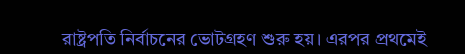রাষ্ট্রপতি নির্বাচনের ভোটগ্রহণ শুরু হয়। এরপর প্রথমেই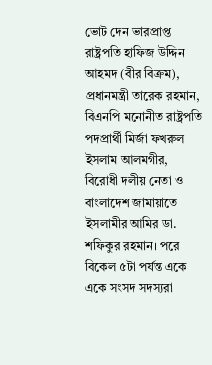ভোট দেন ভারপ্রাপ্ত রাষ্ট্রপতি হাফিজ উদ্দিন আহমদ (বীর বিক্রম), প্রধানমন্ত্রী তারেক রহমান, বিএনপি মনোনীত রাষ্ট্রপতি পদপ্রার্থী মির্জা ফখরুল ইসলাম আলমগীর, বিরোধী দলীয় নেতা ও বাংলাদেশ জামায়াতে ইসলামীর আমির ডা. শফিকুর রহমান। পরে বিকেল ৫টা পর্যন্ত একে একে সংসদ সদস্যরা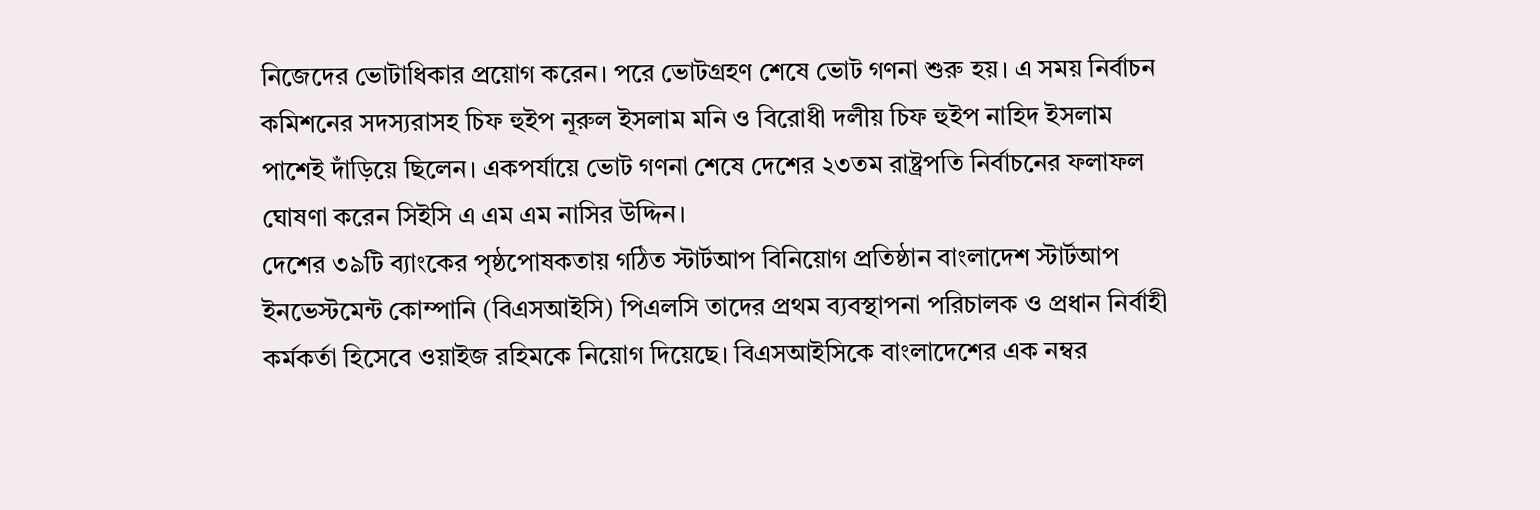নিজেদের ভোটাধিকার প্রয়োগ করেন। পরে ভোটগ্রহণ শেষে ভোট গণনা শুরু হয়। এ সময় নির্বাচন কমিশনের সদস্যরাসহ চিফ হুইপ নূরুল ইসলাম মনি ও বিরোধী দলীয় চিফ হুইপ নাহিদ ইসলাম পাশেই দাঁড়িয়ে ছিলেন। একপর্যায়ে ভোট গণনা শেষে দেশের ২৩তম রাষ্ট্রপতি নির্বাচনের ফলাফল ঘোষণা করেন সিইসি এ এম এম নাসির উদ্দিন।
দেশের ৩৯টি ব্যাংকের পৃষ্ঠপোষকতায় গঠিত স্টার্টআপ বিনিয়োগ প্রতিষ্ঠান বাংলাদেশ স্টার্টআপ ইনভেস্টমেন্ট কোম্পানি (বিএসআইসি) পিএলসি তাদের প্রথম ব্যবস্থাপনা পরিচালক ও প্রধান নির্বাহী কর্মকর্তা হিসেবে ওয়াইজ রহিমকে নিয়োগ দিয়েছে। বিএসআইসিকে বাংলাদেশের এক নম্বর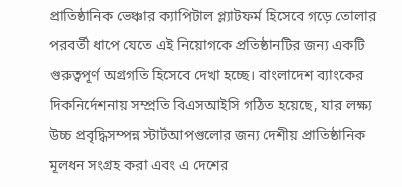প্রাতিষ্ঠানিক ভেঞ্চার ক্যাপিটাল প্ল্যাটফর্ম হিসেবে গড়ে তোলার পরবর্তী ধাপে যেতে এই নিয়োগকে প্রতিষ্ঠানটির জন্য একটি গুরুত্বপূর্ণ অগ্রগতি হিসেবে দেখা হচ্ছে। বাংলাদেশ ব্যাংকের দিকনির্দেশনায় সম্প্রতি বিএসআইসি গঠিত হয়েছে, যার লক্ষ্য উচ্চ প্রবৃদ্ধিসম্পন্ন স্টার্টআপগুলোর জন্য দেশীয় প্রাতিষ্ঠানিক মূলধন সংগ্রহ করা এবং এ দেশের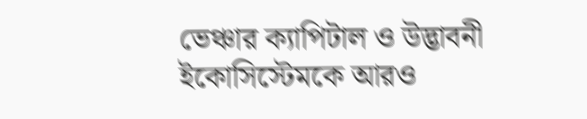ভেঞ্চার ক্যাপিটাল ও উদ্ভাবনী ইকোসিস্টেমকে আরও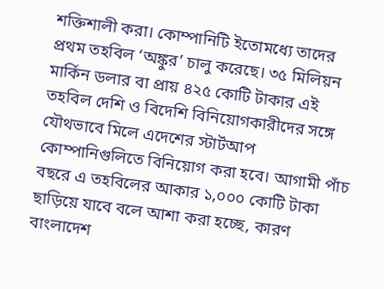শক্তিশালী করা। কোম্পানিটি ইতোমধ্যে তাদের প্রথম তহবিল ‘অঙ্কুর’ চালু করেছে। ৩৫ মিলিয়ন মার্কিন ডলার বা প্রায় ৪২৫ কোটি টাকার এই তহবিল দেশি ও বিদেশি বিনিয়োগকারীদের সঙ্গে যৌথভাবে মিলে এদেশের স্টার্টআপ কোম্পানিগুলিতে বিনিয়োগ করা হবে। আগামী পাঁচ বছরে এ তহবিলের আকার ১,০০০ কোটি টাকা ছাড়িয়ে যাবে বলে আশা করা হচ্ছে, কারণ বাংলাদেশ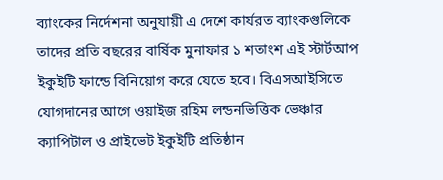ব্যাংকের নির্দেশনা অনুযায়ী এ দেশে কার্যরত ব্যাংকগুলিকে তাদের প্রতি বছরের বার্ষিক মুনাফার ১ শতাংশ এই স্টার্টআপ ইকুইটি ফান্ডে বিনিয়োগ করে যেতে হবে। বিএসআইসিতে যোগদানের আগে ওয়াইজ রহিম লন্ডনভিত্তিক ভেঞ্চার ক্যাপিটাল ও প্রাইভেট ইকুইটি প্রতিষ্ঠান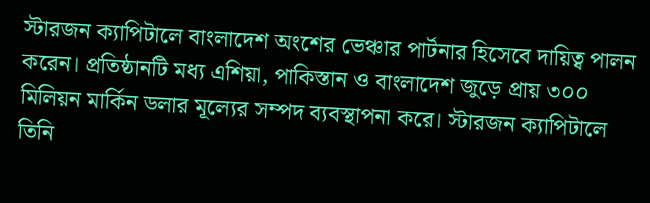স্টারজন ক্যাপিটালে বাংলাদেশ অংশের ভেঞ্চার পার্টনার হিসেবে দায়িত্ব পালন করেন। প্রতিষ্ঠানটি মধ্য এশিয়া, পাকিস্তান ও বাংলাদেশ জুড়ে প্রায় ৩০০ মিলিয়ন মার্কিন ডলার মূল্যের সম্পদ ব্যবস্থাপনা করে। স্টারজন ক্যাপিটালে তিনি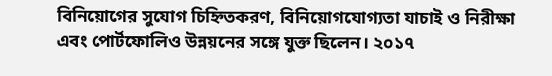বিনিয়োগের সুযোগ চিহ্নিতকরণ, বিনিয়োগযোগ্যতা যাচাই ও নিরীক্ষা এবং পোর্টফোলিও উন্নয়নের সঙ্গে যুক্ত ছিলেন। ২০১৭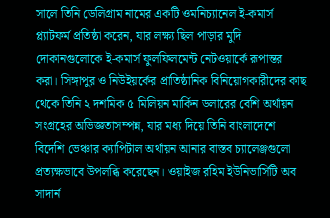সালে তিনি ডেলিগ্রাম নামের একটি ওমনিচ্যানেল ই-কমার্স প্ল্যাটফর্ম প্রতিষ্ঠা করেন, যার লক্ষ্য ছিল পাড়ার মুদি দোকানগুলোকে ই-কমার্স ফুলফিলমেন্ট নেটওয়ার্কে রূপান্তর করা। সিঙ্গাপুর ও নিউইয়র্কের প্রাতিষ্ঠানিক বিনিয়োগকারীদের কাছ থেকে তিনি ২ দশমিক ৫ মিলিয়ন মার্কিন ডলারের বেশি অর্থায়ন সংগ্রহের অভিজ্ঞতাসম্পন্ন, যার মধ্য দিয়ে তিনি বাংলাদেশে বিদেশি ভেঞ্চার ক্যাপিটাল অর্থায়ন আনার বাস্তব চ্যালেঞ্জগুলো প্রত্যক্ষভাবে উপলব্ধি করেছেন। ওয়াইজ রহিম ইউনিভার্সিটি অব সাদার্ন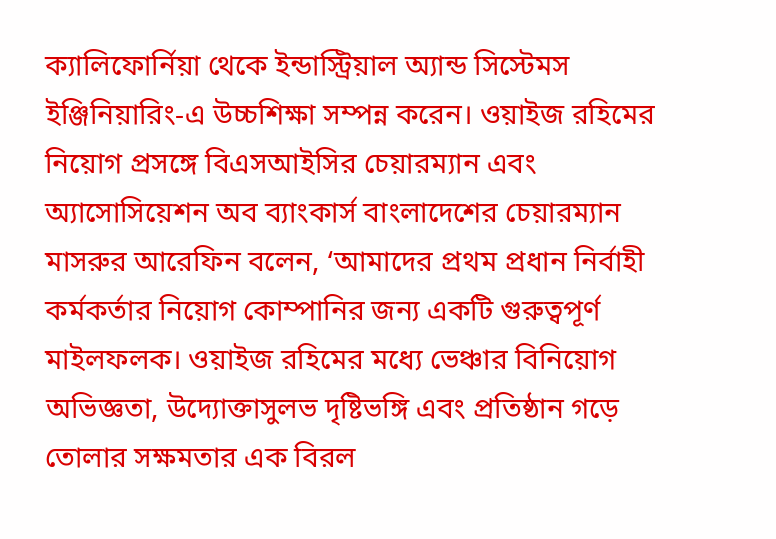ক্যালিফোর্নিয়া থেকে ইন্ডাস্ট্রিয়াল অ্যান্ড সিস্টেমস ইঞ্জিনিয়ারিং-এ উচ্চশিক্ষা সম্পন্ন করেন। ওয়াইজ রহিমের নিয়োগ প্রসঙ্গে বিএসআইসির চেয়ারম্যান এবং অ্যাসোসিয়েশন অব ব্যাংকার্স বাংলাদেশের চেয়ারম্যান মাসরুর আরেফিন বলেন, ‘আমাদের প্রথম প্রধান নির্বাহী কর্মকর্তার নিয়োগ কোম্পানির জন্য একটি গুরুত্বপূর্ণ মাইলফলক। ওয়াইজ রহিমের মধ্যে ভেঞ্চার বিনিয়োগ অভিজ্ঞতা, উদ্যোক্তাসুলভ দৃষ্টিভঙ্গি এবং প্রতিষ্ঠান গড়ে তোলার সক্ষমতার এক বিরল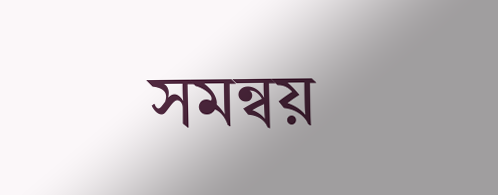সমন্বয়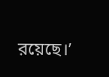রয়েছে।’